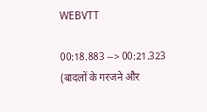WEBVTT

00:18.883 --> 00:21.323
(बादलों के गरजने और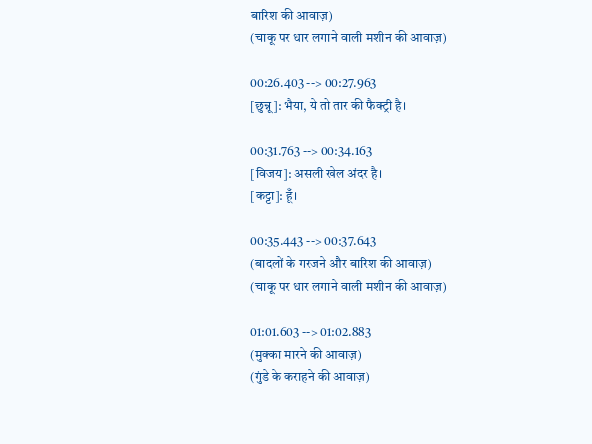बारिश की आवाज़)
(चाकू पर धार लगाने वाली मशीन की आवाज़)

00:26.403 --> 00:27.963
[छुन्नू]: भैया, ये तो तार की फैक्ट्री है।

00:31.763 --> 00:34.163
[विजय]: असली खेल अंदर है।
[कट्टा]: हूँ।

00:35.443 --> 00:37.643
(बादलों के गरजने और बारिश की आवाज़)
(चाकू पर धार लगाने वाली मशीन की आवाज़)

01:01.603 --> 01:02.883
(मुक्का मारने की आवाज़)
(गुंडे के कराहने की आवाज़)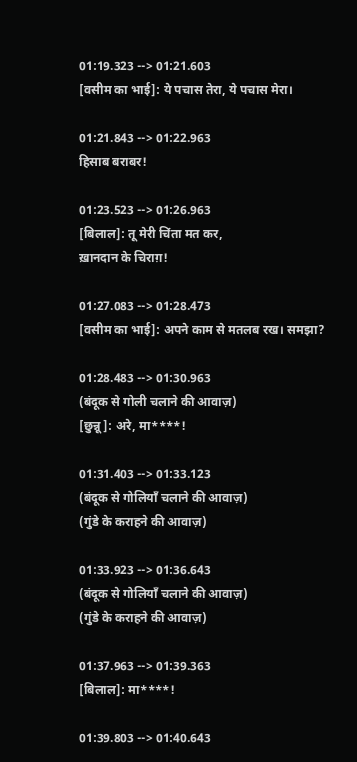01:19.323 --> 01:21.603
[वसीम का भाई]: ये पचास तेरा, ये पचास मेरा।

01:21.843 --> 01:22.963
हिसाब बराबर!

01:23.523 --> 01:26.963
[बिलाल]: तू मेरी चिंता मत कर,
ख़ानदान के चिराग़!

01:27.083 --> 01:28.473
[वसीम का भाई]: अपने काम से मतलब रख। समझा?

01:28.483 --> 01:30.963
(बंदूक से गोली चलाने की आवाज़)
[छुन्नू]: अरे, मा****!

01:31.403 --> 01:33.123
(बंदूक से गोलियाँ चलाने की आवाज़)
(गुंडे के कराहने की आवाज़)

01:33.923 --> 01:36.643
(बंदूक से गोलियाँ चलाने की आवाज़)
(गुंडे के कराहने की आवाज़)

01:37.963 --> 01:39.363
[बिलाल]: मा****!

01:39.803 --> 01:40.643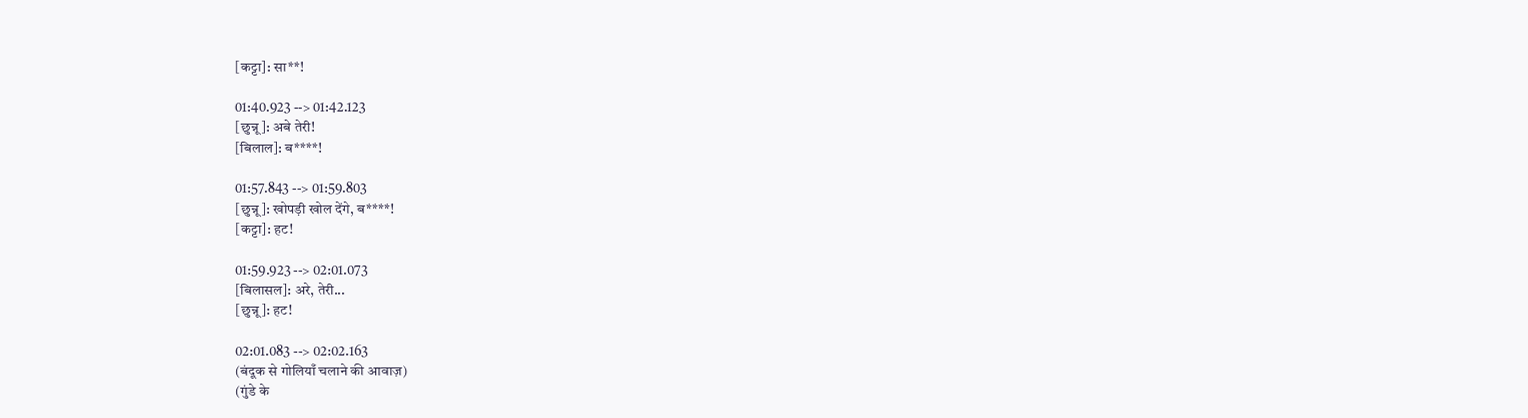[कट्टा]: सा**!

01:40.923 --> 01:42.123
[छुन्नू]: अबे तेरी!
[बिलाल]: ब****!

01:57.843 --> 01:59.803
[छुन्नू]: खोपड़ी खोल देंगे, ब****!
[कट्टा]: हट!

01:59.923 --> 02:01.073
[बिलासल]: अरे, तेरी...
[छुन्नू]: हट!

02:01.083 --> 02:02.163
(बंदूक से गोलियाँ चलाने की आवाज़)
(गुंडे के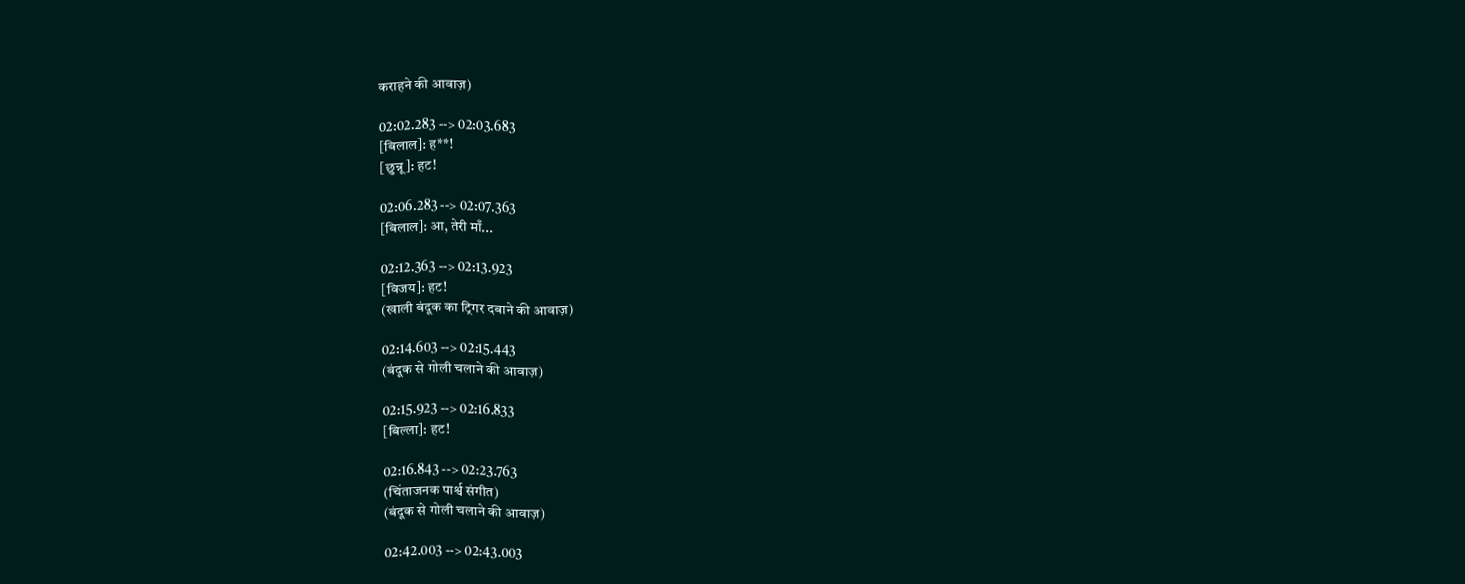कराहने की आवाज़)

02:02.283 --> 02:03.683
[बिलाल]: ह**!
[छुन्नू]: हट!

02:06.283 --> 02:07.363
[बिलाल]: आ, तेरी माँ...

02:12.363 --> 02:13.923
[विजय]: हट!
(खाली बंदूक का ट्रिगर दबाने की आवाज़)

02:14.603 --> 02:15.443
(बंदूक से गोली चलाने की आवाज़)

02:15.923 --> 02:16.833
[बिल्ला]: हट!

02:16.843 --> 02:23.763
(चिंताजनक पार्श्व संगीत)
(बंदूक से गोली चलाने की आवाज़)

02:42.003 --> 02:43.003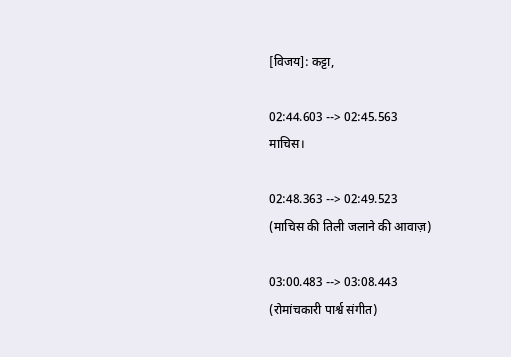[विजय]: कट्टा,

02:44.603 --> 02:45.563
माचिस।

02:48.363 --> 02:49.523
(माचिस की तिली जलाने की आवाज़)

03:00.483 --> 03:08.443
(रोमांचकारी पार्श्व संगीत)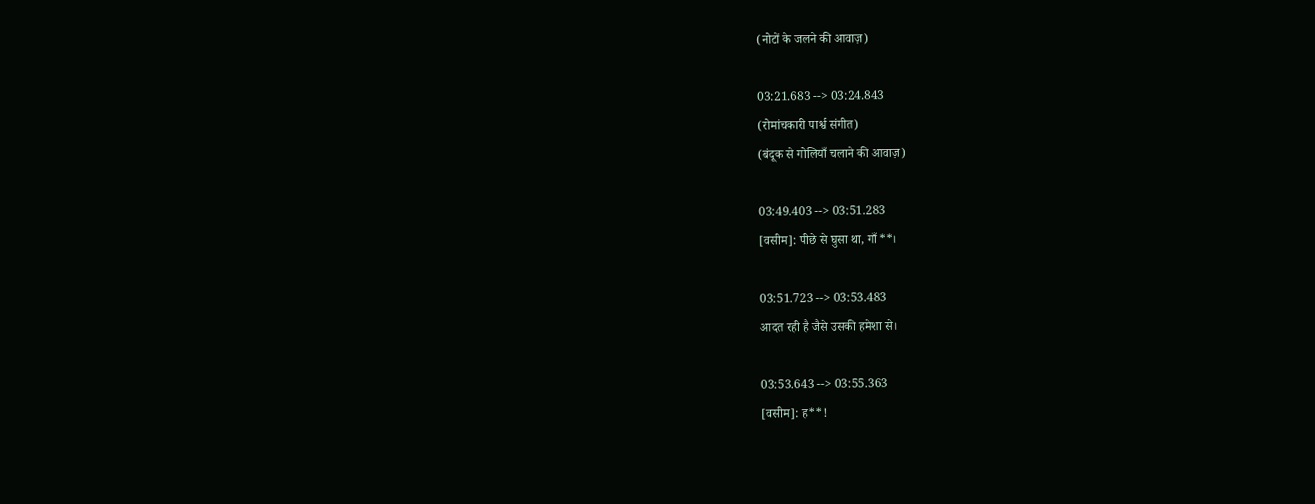(नोटों के जलने की आवाज़)

03:21.683 --> 03:24.843
(रोमांचकारी पार्श्व संगीत)
(बंदूक से गोलियाँ चलाने की आवाज़)

03:49.403 --> 03:51.283
[वसीम]: पीछे से घुसा था, गाँ**।

03:51.723 --> 03:53.483
आदत रही है जैसे उसकी हमेशा से।

03:53.643 --> 03:55.363
[वसीम]: ह**!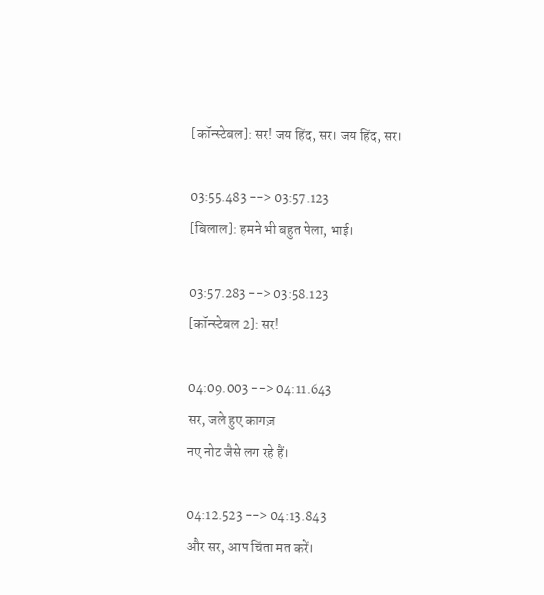[कॉन्स्टेबल]: सर! जय हिंद, सर। जय हिंद, सर।

03:55.483 --> 03:57.123
[बिलाल]: हमने भी बहुत पेला, भाई।

03:57.283 --> 03:58.123
[कॉन्स्टेबल 2]: सर!

04:09.003 --> 04:11.643
सर, जले हुए कागज़
नए नोट जैसे लग रहे हैं।

04:12.523 --> 04:13.843
और सर, आप चिंता मत करें।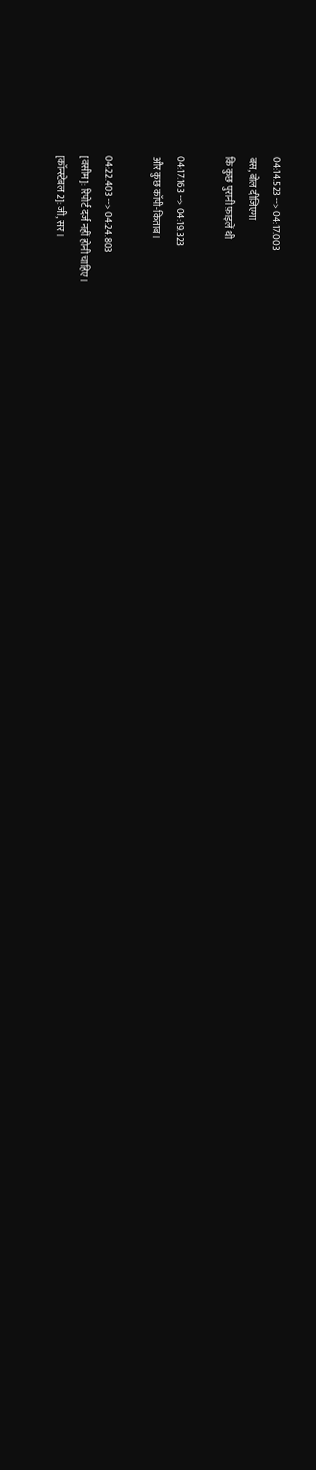04:14.523 --> 04:17.003
बस, बोल दीजिएगा
कि कुछ पुरानी फ़ाइलें थी

04:17.163 --> 04:19.323
और कुछ कॉपी-किताब।

04:22.403 --> 04:24.803
[वसीम]: रिपोर्ट दर्ज नहीं होनी चाहिए।
[कॉन्स्टेबल 2]: जी, सर।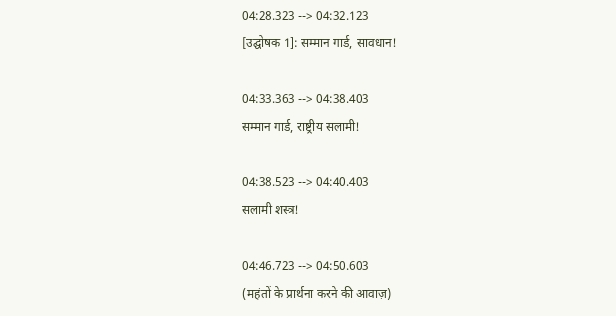04:28.323 --> 04:32.123
[उद्घोषक 1]: सम्मान गार्ड, सावधान!

04:33.363 --> 04:38.403
सम्मान गार्ड, राष्ट्रीय सलामी!

04:38.523 --> 04:40.403
सलामी शस्त्र!

04:46.723 --> 04:50.603
(महंतों के प्रार्थना करने की आवाज़)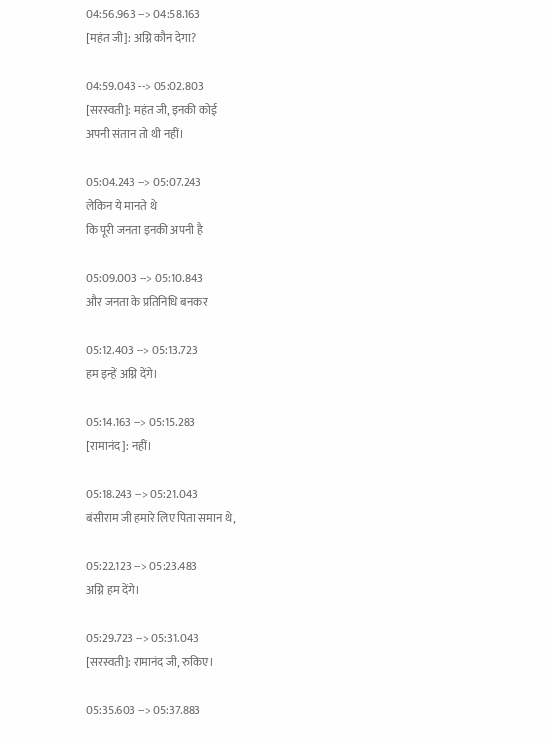04:56.963 --> 04:58.163
[महंत जी]: अग्नि कौन देगा?

04:59.043 --> 05:02.803
[सरस्वती]: महंत जी, इनकी कोई
अपनी संतान तो थी नहीं।

05:04.243 --> 05:07.243
लेकिन ये मानते थे
कि पूरी जनता इनकी अपनी है

05:09.003 --> 05:10.843
और जनता के प्रतिनिधि बनकर

05:12.403 --> 05:13.723
हम इन्हें अग्नि देंगे।

05:14.163 --> 05:15.283
[रामानंद]: नहीं।

05:18.243 --> 05:21.043
बंसीराम जी हमारे लिए पिता समान थे,

05:22.123 --> 05:23.483
अग्नि हम देंगे।

05:29.723 --> 05:31.043
[सरस्वती]: रामानंद जी, रुकिए।

05:35.603 --> 05:37.883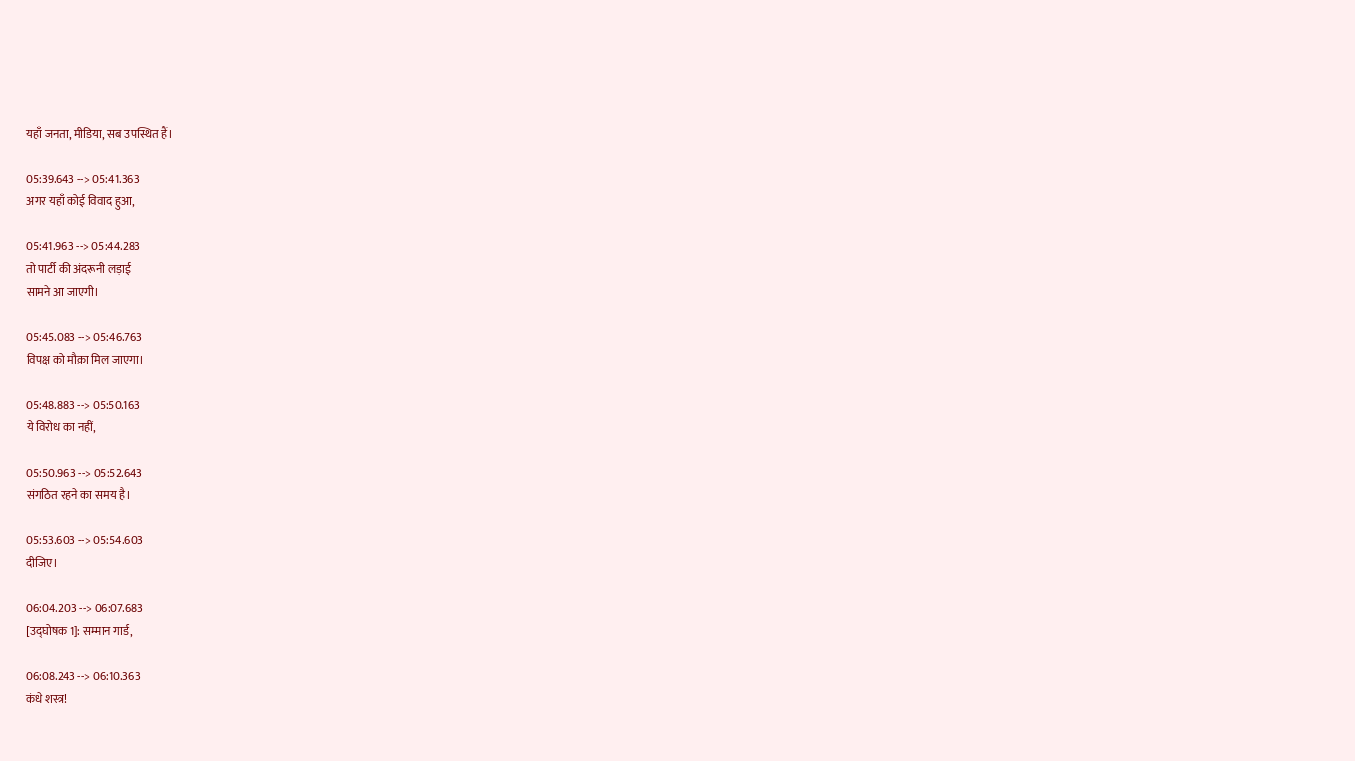यहाँ जनता, मीडिया, सब उपस्थित हैं।

05:39.643 --> 05:41.363
अगर यहाँ कोई विवाद हुआ,

05:41.963 --> 05:44.283
तो पार्टी की अंदरूनी लड़ाई
सामने आ जाएगी।

05:45.083 --> 05:46.763
विपक्ष को मौक़ा मिल जाएगा।

05:48.883 --> 05:50.163
ये विरोध का नहीं,

05:50.963 --> 05:52.643
संगठित रहने का समय है।

05:53.603 --> 05:54.603
दीजिए।

06:04.203 --> 06:07.683
[उद्घोषक 1]: सम्मान गार्ड,

06:08.243 --> 06:10.363
कंधे शस्त्र!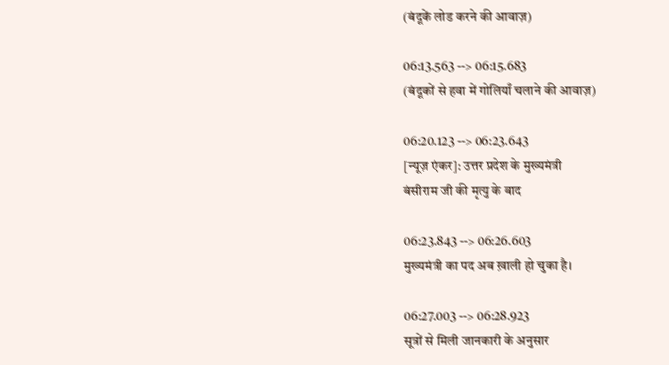(बंदूकें लोड करने की आवाज़)

06:13.563 --> 06:15.683
(बंदूकों से हवा में गोलियाँ चलाने की आवाज़)

06:20.123 --> 06:23.643
[न्यूज़ एंकर]: उत्तर प्रदेश के मुख्यमंत्री
बंसीराम जी की मृत्यु के बाद

06:23.843 --> 06:26.603
मुख्यमंत्री का पद अब ख़ाली हो चुका है।

06:27.003 --> 06:28.923
सूत्रों से मिली जानकारी के अनुसार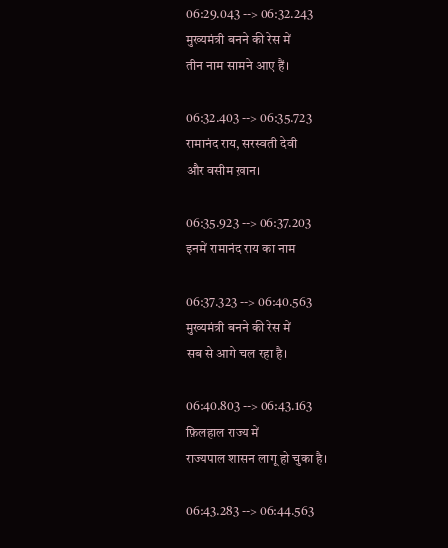06:29.043 --> 06:32.243
मुख्यमंत्री बनने की रेस में
तीन नाम सामने आए हैं।

06:32.403 --> 06:35.723
रामानंद राय, सरस्वती देवी
और वसीम ख़ान।

06:35.923 --> 06:37.203
इनमें रामानंद राय का नाम

06:37.323 --> 06:40.563
मुख्यमंत्री बनने की रेस में
सब से आगे चल रहा है।

06:40.803 --> 06:43.163
फ़िलहाल राज्य में
राज्यपाल शासन लागू हो चुका है।

06:43.283 --> 06:44.563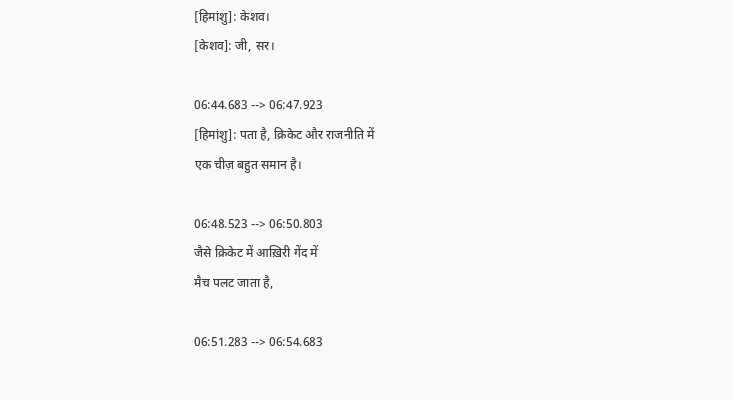[हिमांशु]: केशव।
[केशव]: जी, सर।

06:44.683 --> 06:47.923
[हिमांशु]: पता है, क्रिकेट और राजनीति में
एक चीज़ बहुत समान है।

06:48.523 --> 06:50.803
जैसे क्रिकेट में आख़िरी गेंद में
मैच पलट जाता है,

06:51.283 --> 06:54.683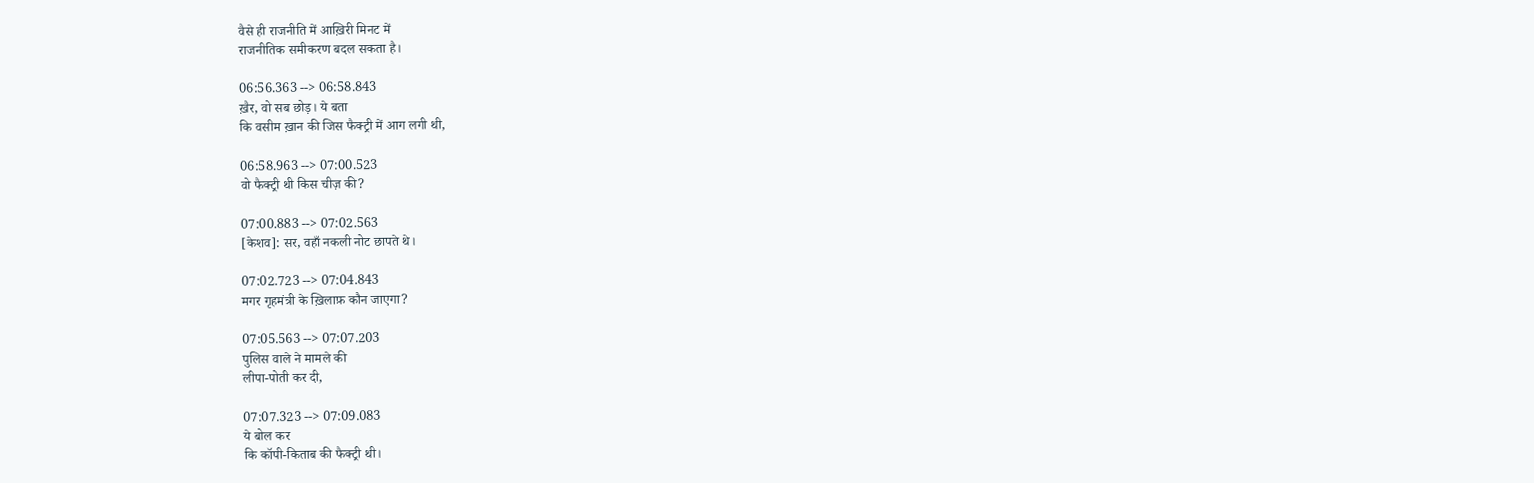वैसे ही राजनीति में आख़िरी मिनट में
राजनीतिक समीकरण बदल सकता है।

06:56.363 --> 06:58.843
ख़ैर, वो सब छोड़। ये बता
कि वसीम ख़ान की जिस फैक्ट्री में आग लगी थी,

06:58.963 --> 07:00.523
वो फैक्ट्री थी किस चीज़ की?

07:00.883 --> 07:02.563
[केशव]: सर, वहाँ नकली नोट छापते थे।

07:02.723 --> 07:04.843
मगर गृहमंत्री के ख़िलाफ़ कौन जाएगा?

07:05.563 --> 07:07.203
पुलिस वाले ने मामले की
लीपा-पोती कर दी,

07:07.323 --> 07:09.083
ये बोल कर
कि कॉपी-किताब की फैक्ट्री थी।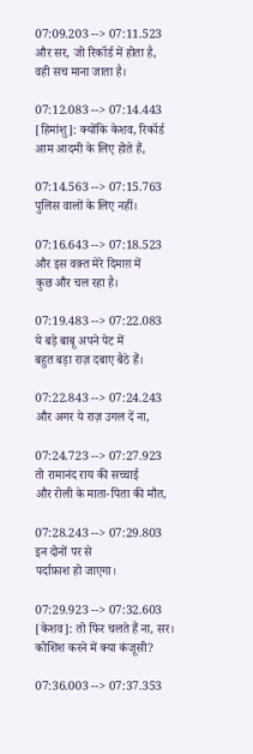07:09.203 --> 07:11.523
और सर, जो रिकॉर्ड में होता है,
वही सच माना जाता है।

07:12.083 --> 07:14.443
[हिमांशु]: क्योंकि केशव, रिकॉर्ड
आम आदमी के लिए होते हैं,

07:14.563 --> 07:15.763
पुलिस वालों के लिए नहीं।

07:16.643 --> 07:18.523
और इस वक़्त मेरे दिमाग़ में
कुछ और चल रहा है।

07:19.483 --> 07:22.083
ये बड़े बाबू अपने पेट में
बहुत बड़ा राज़ दबाए बैठे हैं।

07:22.843 --> 07:24.243
और अगर ये राज़ उगल दें ना,

07:24.723 --> 07:27.923
तो रामानंद राय की सच्चाई
और रोली के माता-पिता की मौत,

07:28.243 --> 07:29.803
इन दोनों पर से
पर्दाफ़ाश हो जाएगा।

07:29.923 --> 07:32.603
[केशव]: तो फिर चलते हैं ना, सर।
कोशिश करने में क्या कंजूसी?

07:36.003 --> 07:37.353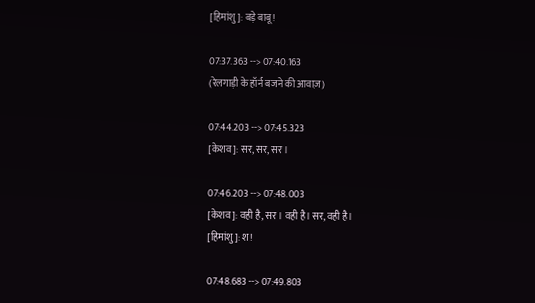[हिमांशु]: बड़े बाबू!

07:37.363 --> 07:40.163
(रेलगाड़ी के हॉर्न बजने की आवाज़)

07:44.203 --> 07:45.323
[केशव]: सर, सर, सर।

07:46.203 --> 07:48.003
[केशव]: वही है, सर। वही है। सर, वही है।
[हिमांशु]: श!

07:48.683 --> 07:49.803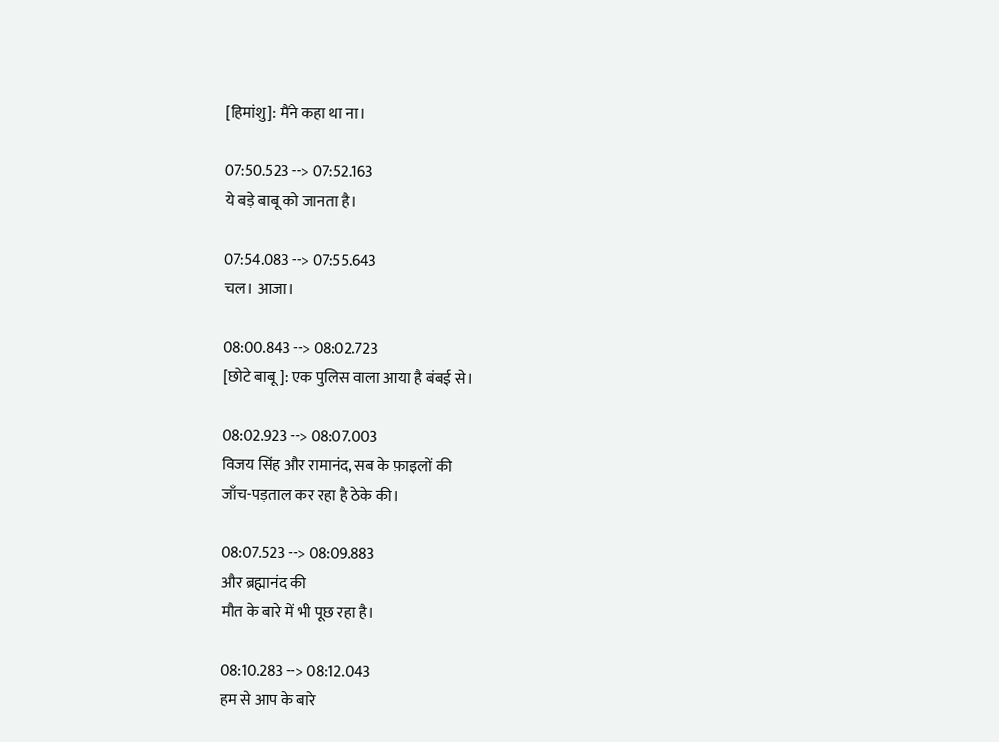[हिमांशु]: मैंने कहा था ना।

07:50.523 --> 07:52.163
ये बड़े बाबू को जानता है।

07:54.083 --> 07:55.643
चल। आजा।

08:00.843 --> 08:02.723
[छोटे बाबू]: एक पुलिस वाला आया है बंबई से।

08:02.923 --> 08:07.003
विजय सिंह और रामानंद, सब के फ़ाइलों की
जाँच-पड़ताल कर रहा है ठेके की।

08:07.523 --> 08:09.883
और ब्रह्मानंद की
मौत के बारे में भी पूछ रहा है।

08:10.283 --> 08:12.043
हम से आप के बारे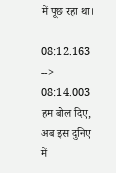में पूछ रहा था।

08:12.163 --> 08:14.003
हम बोल दिए,
अब इस दुनिए में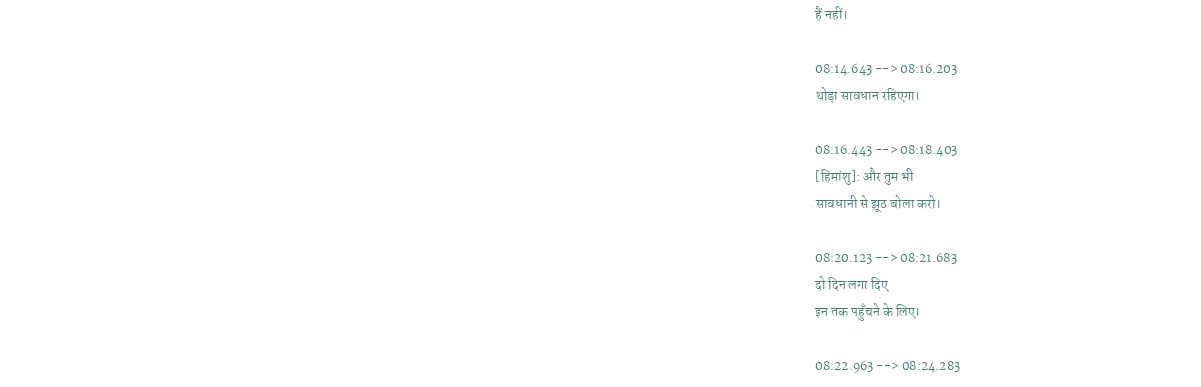हैं नहीं।

08:14.643 --> 08:16.203
थोड़ा सावधान रहिएगा।

08:16.443 --> 08:18.403
[हिमांशु]: और तुम भी
सावधानी से झूठ बोला करो।

08:20.123 --> 08:21.683
दो दिन लगा दिए
इन तक पहुँचने के लिए।

08:22.963 --> 08:24.283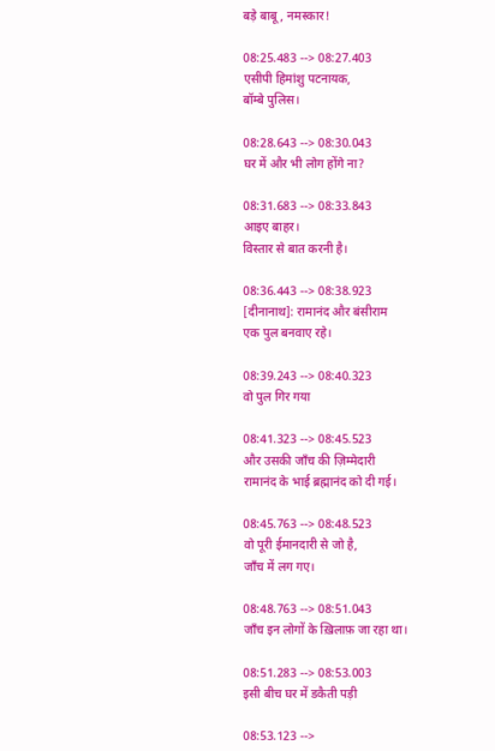बड़े बाबू, नमस्कार!

08:25.483 --> 08:27.403
एसीपी हिमांशु पटनायक,
बॉम्बे पुलिस।

08:28.643 --> 08:30.043
घर में और भी लोग होंगे ना?

08:31.683 --> 08:33.843
आइए बाहर।
विस्तार से बात करनी है।

08:36.443 --> 08:38.923
[दीनानाथ]: रामानंद और बंसीराम
एक पुल बनवाए रहे।

08:39.243 --> 08:40.323
वो पुल गिर गया

08:41.323 --> 08:45.523
और उसकी जाँच की ज़िम्मेदारी
रामानंद के भाई ब्रह्मानंद को दी गई।

08:45.763 --> 08:48.523
वो पूरी ईमानदारी से जो है,
जाँच में लग गए।

08:48.763 --> 08:51.043
जाँच इन लोगों के ख़िलाफ़ जा रहा था।

08:51.283 --> 08:53.003
इसी बीच घर में डकैती पड़ी

08:53.123 -->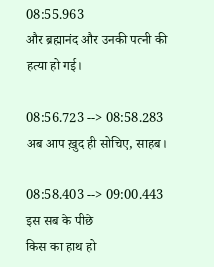08:55.963
और ब्रह्मानंद और उनकी पत्नी की
हत्या हो गई।

08:56.723 --> 08:58.283
अब आप ख़ुद ही सोचिए, साहब।

08:58.403 --> 09:00.443
इस सब के पीछे
किस का हाथ हो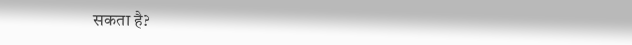सकता है?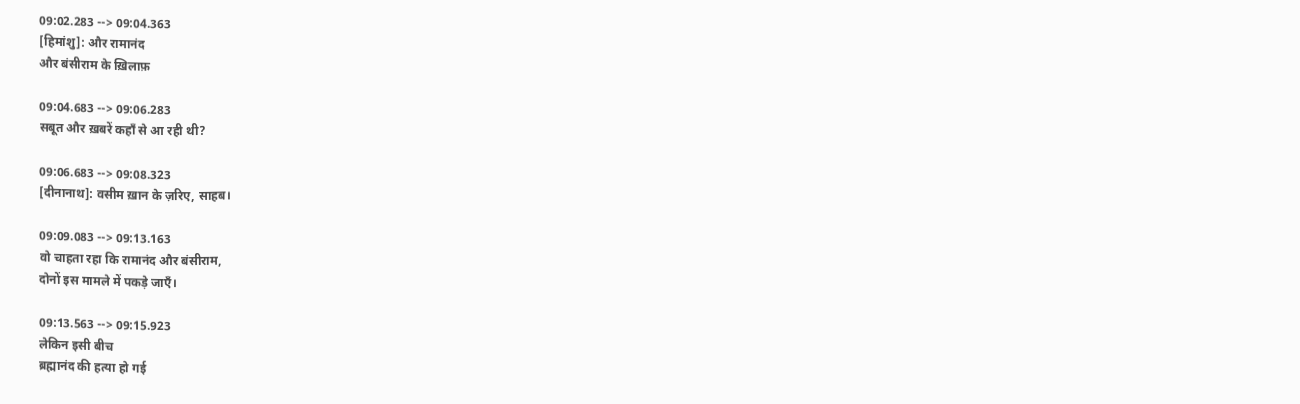09:02.283 --> 09:04.363
[हिमांशु]: और रामानंद
और बंसीराम के ख़िलाफ़

09:04.683 --> 09:06.283
सबूत और ख़बरें कहाँ से आ रही थी?

09:06.683 --> 09:08.323
[दीनानाथ]: वसीम ख़ान के ज़रिए, साहब।

09:09.083 --> 09:13.163
वो चाहता रहा कि रामानंद और बंसीराम,
दोनों इस मामले में पकड़े जाएँ।

09:13.563 --> 09:15.923
लेकिन इसी बीच
ब्रह्मानंद की हत्या हो गई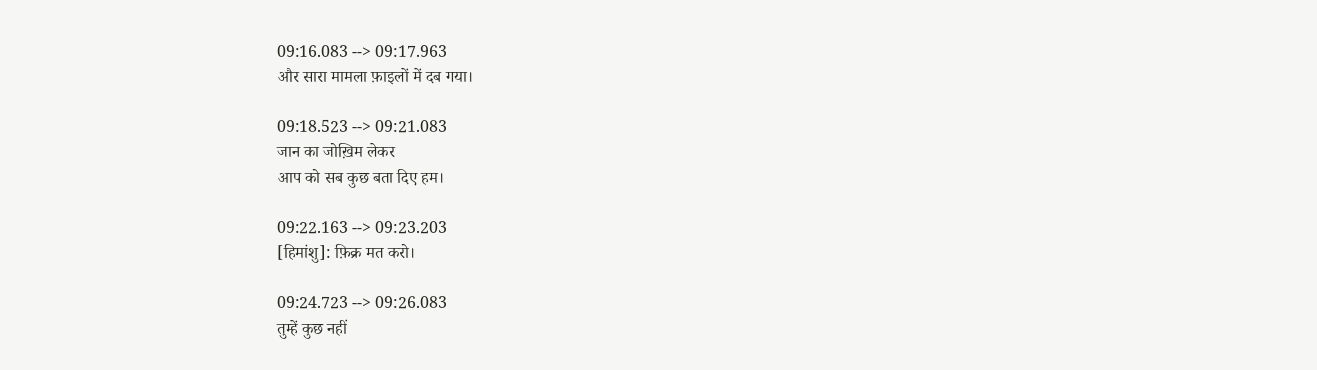09:16.083 --> 09:17.963
और सारा मामला फ़ाइलों में दब गया।

09:18.523 --> 09:21.083
जान का जोख़िम लेकर
आप को सब कुछ बता दिए हम।

09:22.163 --> 09:23.203
[हिमांशु]: फ़िक्र मत करो।

09:24.723 --> 09:26.083
तुम्हें कुछ नहीं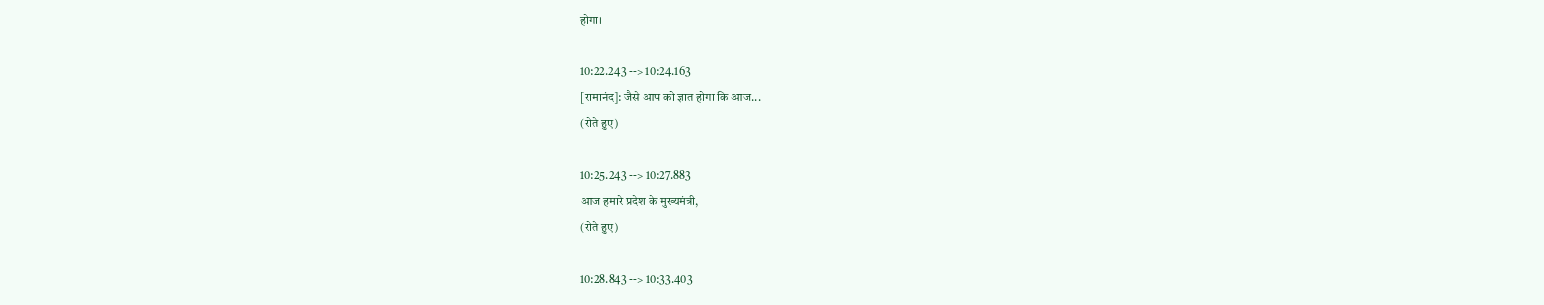होगा।

10:22.243 --> 10:24.163
[रामानंद]: जैसे आप को ज्ञात होगा कि आज...
(रोते हुए)

10:25.243 --> 10:27.883
आज हमारे प्रदेश के मुख्यमंत्री,
(रोते हुए)

10:28.843 --> 10:33.403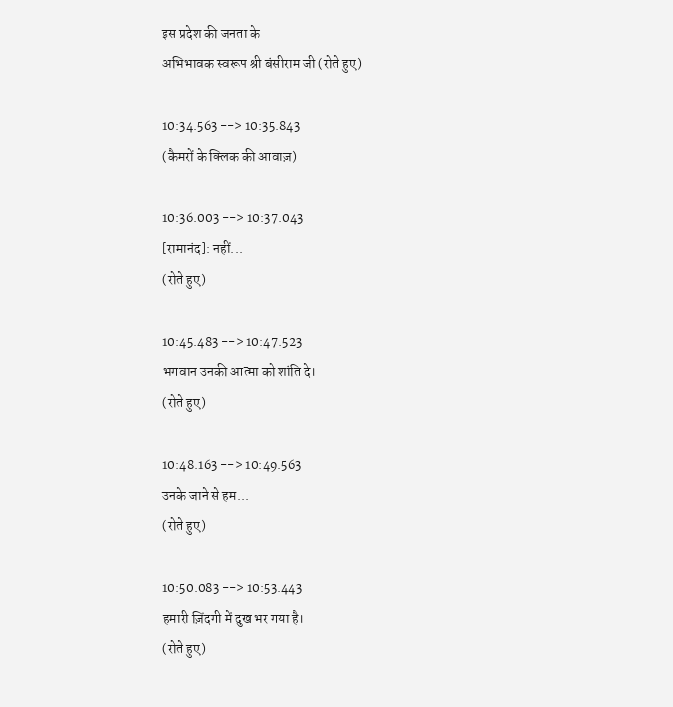इस प्रदेश की जनता के
अभिभावक स्वरूप श्री बंसीराम जी (रोते हुए)

10:34.563 --> 10:35.843
(कैमरों के क्लिक की आवाज़)

10:36.003 --> 10:37.043
[रामानंद]: नहीं...
(रोते हुए)

10:45.483 --> 10:47.523
भगवान उनकी आत्मा को शांति दे।
(रोते हुए)

10:48.163 --> 10:49.563
उनके जाने से हम...
(रोते हुए)

10:50.083 --> 10:53.443
हमारी ज़िंदगी में दुख भर गया है।
(रोते हुए)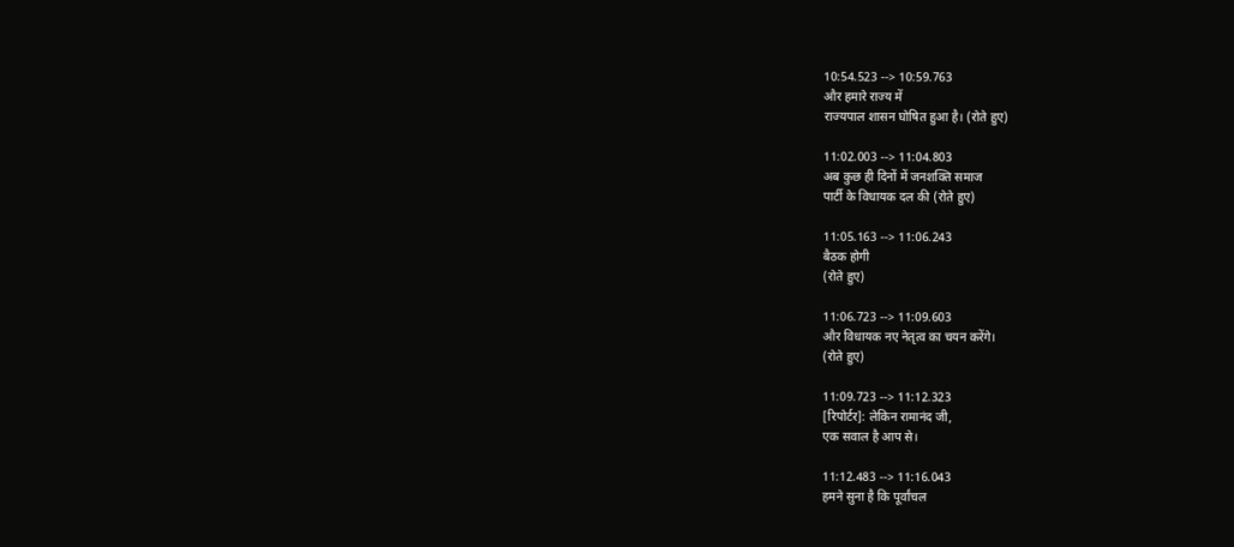10:54.523 --> 10:59.763
और हमारे राज्य में
राज्यपाल शासन घोषित हुआ है। (रोते हुए)

11:02.003 --> 11:04.803
अब कुछ ही दिनों में जनशक्ति समाज
पार्टी के विधायक दल की (रोते हुए)

11:05.163 --> 11:06.243
बैठक होगी
(रोते हुए)

11:06.723 --> 11:09.603
और विधायक नए नेतृत्व का चयन करेंगे।
(रोते हुए)

11:09.723 --> 11:12.323
[रिपोर्टर]: लेकिन रामानंद जी,
एक सवाल है आप से।

11:12.483 --> 11:16.043
हमने सुना है कि पूर्वांचल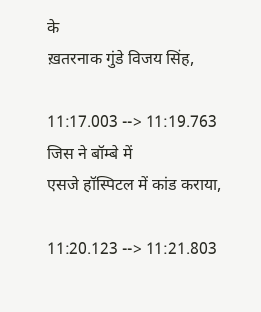के
ख़तरनाक गुंडे विजय सिंह,

11:17.003 --> 11:19.763
जिस ने बॉम्बे में
एसजे हॉस्पिटल में कांड कराया,

11:20.123 --> 11:21.803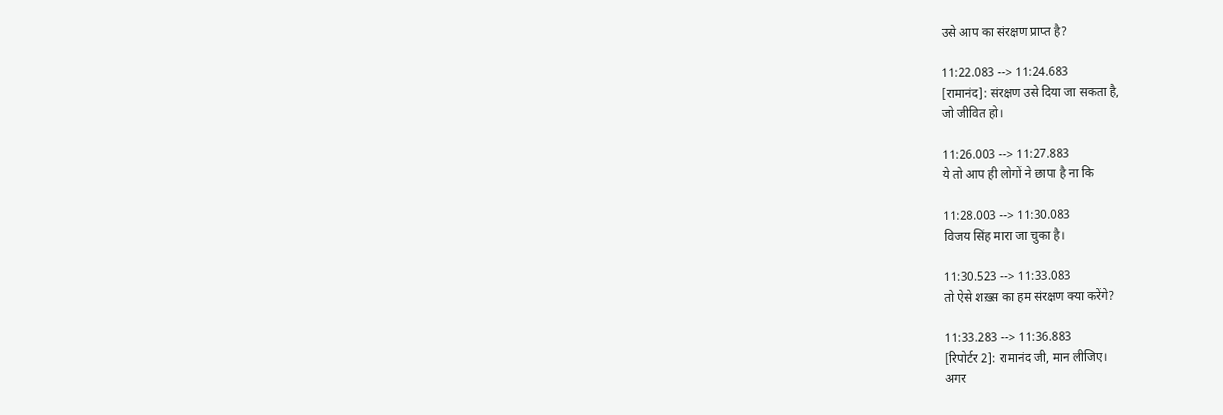उसे आप का संरक्षण प्राप्त है?

11:22.083 --> 11:24.683
[रामानंद]: संरक्षण उसे दिया जा सकता है,
जो जीवित हो।

11:26.003 --> 11:27.883
ये तो आप ही लोगों ने छापा है ना कि

11:28.003 --> 11:30.083
विजय सिंह मारा जा चुका है।

11:30.523 --> 11:33.083
तो ऐसे शख़्स का हम संरक्षण क्या करेंगे?

11:33.283 --> 11:36.883
[रिपोर्टर 2]: रामानंद जी, मान लीजिए।
अगर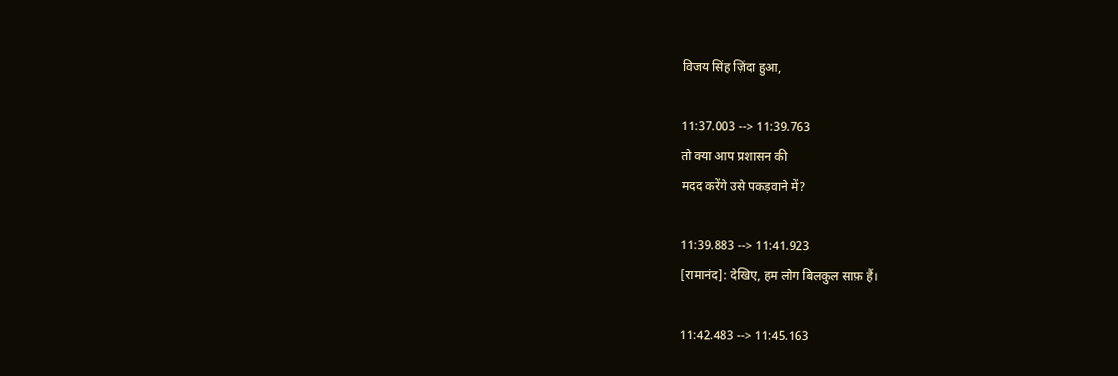विजय सिंह ज़िंदा हुआ,

11:37.003 --> 11:39.763
तो क्या आप प्रशासन की
मदद करेंगे उसे पकड़वाने में?

11:39.883 --> 11:41.923
[रामानंद]: देखिए, हम लोग बिलकुल साफ़ हैं।

11:42.483 --> 11:45.163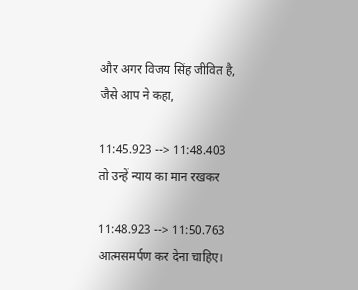और अगर विजय सिंह जीवित है,
जैसे आप ने कहा,

11:45.923 --> 11:48.403
तो उन्हें न्याय का मान रखकर

11:48.923 --> 11:50.763
आत्मसमर्पण कर देना चाहिए।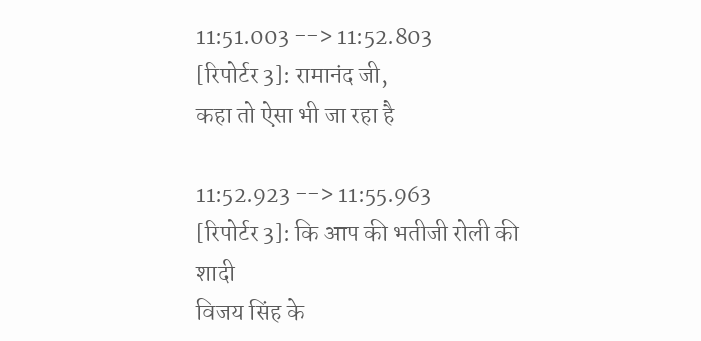11:51.003 --> 11:52.803
[रिपोर्टर 3]: रामानंद जी,
कहा तो ऐसा भी जा रहा है

11:52.923 --> 11:55.963
[रिपोर्टर 3]: कि आप की भतीजी रोली की शादी
विजय सिंह के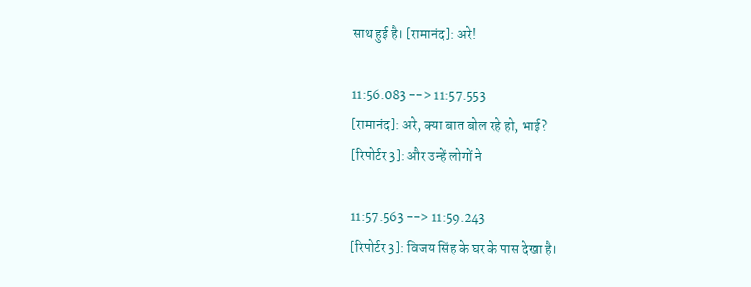साथ हुई है। [रामानंद]: अरे!

11:56.083 --> 11:57.553
[रामानंद]: अरे, क्या बात बोल रहे हो, भाई?
[रिपोर्टर 3]: और उन्हें लोगों ने

11:57.563 --> 11:59.243
[रिपोर्टर 3]: विजय सिंह के घर के पास देखा है।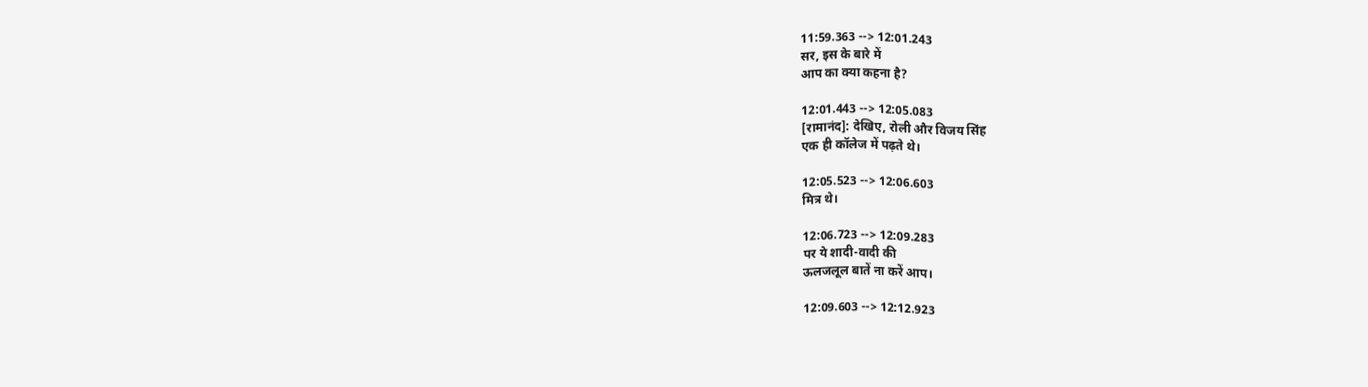11:59.363 --> 12:01.243
सर, इस के बारे में
आप का क्या कहना है?

12:01.443 --> 12:05.083
[रामानंद]: देखिए, रोली और विजय सिंह
एक ही कॉलेज में पढ़ते थे।

12:05.523 --> 12:06.603
मित्र थे।

12:06.723 --> 12:09.283
पर ये शादी-वादी की
ऊलजलूल बातें ना करें आप।

12:09.603 --> 12:12.923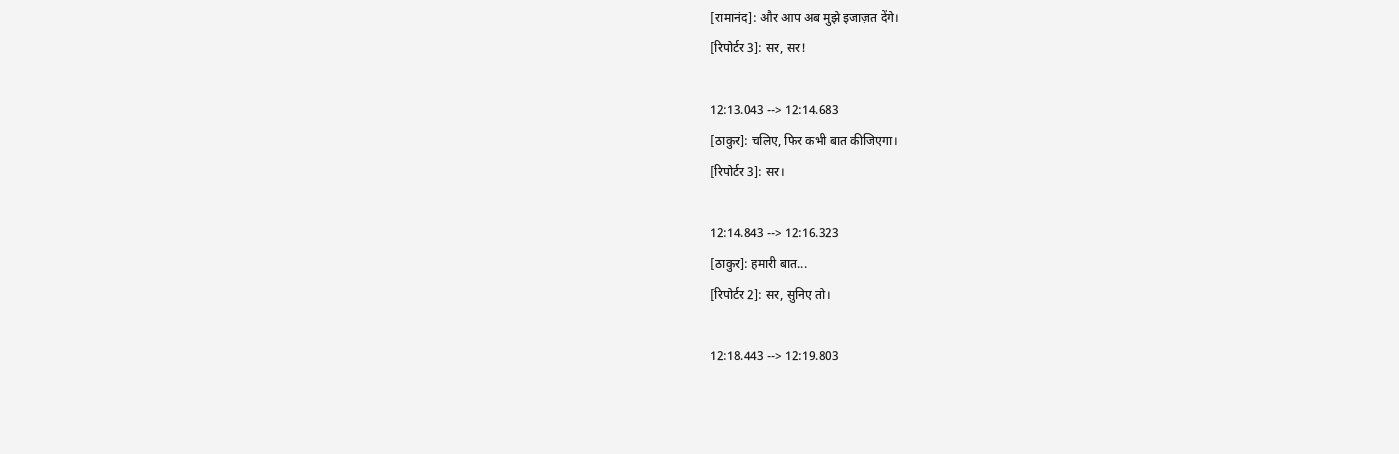[रामानंद]: और आप अब मुझे इजाज़त देंगे।
[रिपोर्टर 3]: सर, सर!

12:13.043 --> 12:14.683
[ठाकुर]: चलिए, फिर कभी बात कीजिएगा।
[रिपोर्टर 3]: सर।

12:14.843 --> 12:16.323
[ठाकुर]: हमारी बात...
[रिपोर्टर 2]: सर, सुनिए तो।

12:18.443 --> 12:19.803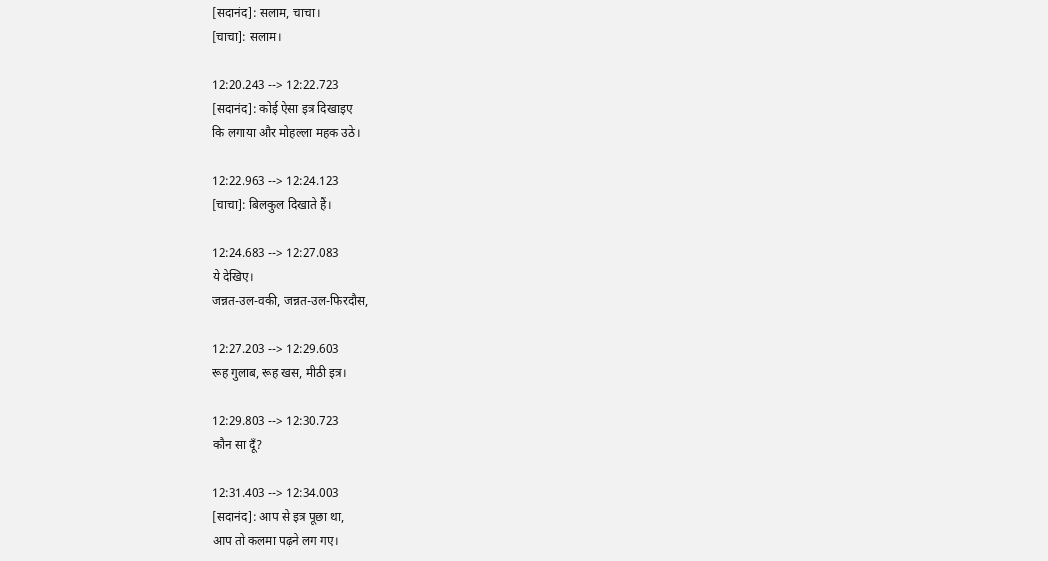[सदानंद]: सलाम, चाचा।
[चाचा]: सलाम।

12:20.243 --> 12:22.723
[सदानंद]: कोई ऐसा इत्र दिखाइए
कि लगाया और मोहल्ला महक उठे।

12:22.963 --> 12:24.123
[चाचा]: बिलकुल दिखाते हैं।

12:24.683 --> 12:27.083
ये देखिए।
जन्नत-उल-वकी, जन्नत-उल-फिरदौस,

12:27.203 --> 12:29.603
रूह गुलाब, रूह खस, मीठी इत्र।

12:29.803 --> 12:30.723
कौन सा दूँ?

12:31.403 --> 12:34.003
[सदानंद]: आप से इत्र पूछा था,
आप तो कलमा पढ़ने लग गए।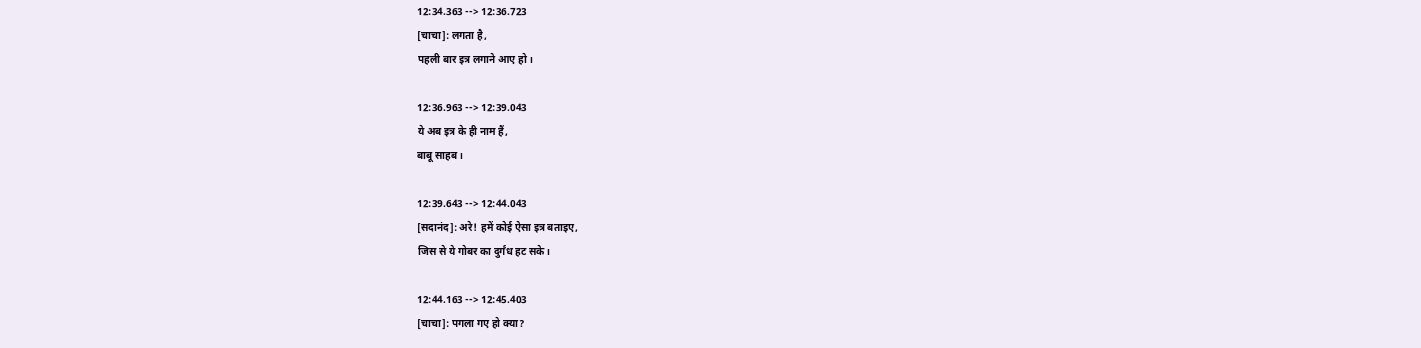12:34.363 --> 12:36.723
[चाचा]: लगता है,
पहली बार इत्र लगाने आए हो।

12:36.963 --> 12:39.043
ये अब इत्र के ही नाम हैं,
बाबू साहब।

12:39.643 --> 12:44.043
[सदानंद]: अरे! हमें कोई ऐसा इत्र बताइए,
जिस से ये गोबर का दुर्गंध हट सके।

12:44.163 --> 12:45.403
[चाचा]: पगला गए हो क्या?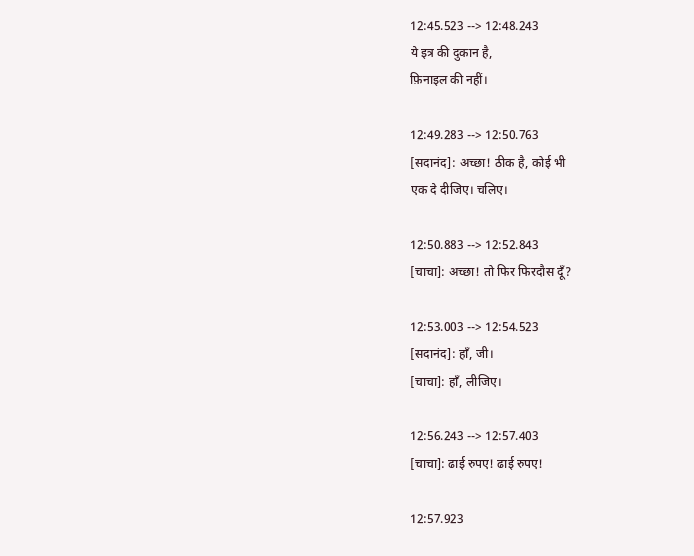12:45.523 --> 12:48.243
ये इत्र की दुकान है,
फ़िनाइल की नहीं।

12:49.283 --> 12:50.763
[सदानंद]: अच्छा! ठीक है, कोई भी
एक दे दीजिए। चलिए।

12:50.883 --> 12:52.843
[चाचा]: अच्छा! तो फिर फिरदौस दूँ?

12:53.003 --> 12:54.523
[सदानंद]: हाँ, जी।
[चाचा]: हाँ, लीजिए।

12:56.243 --> 12:57.403
[चाचा]: ढाई रुपए! ढाई रुपए!

12:57.923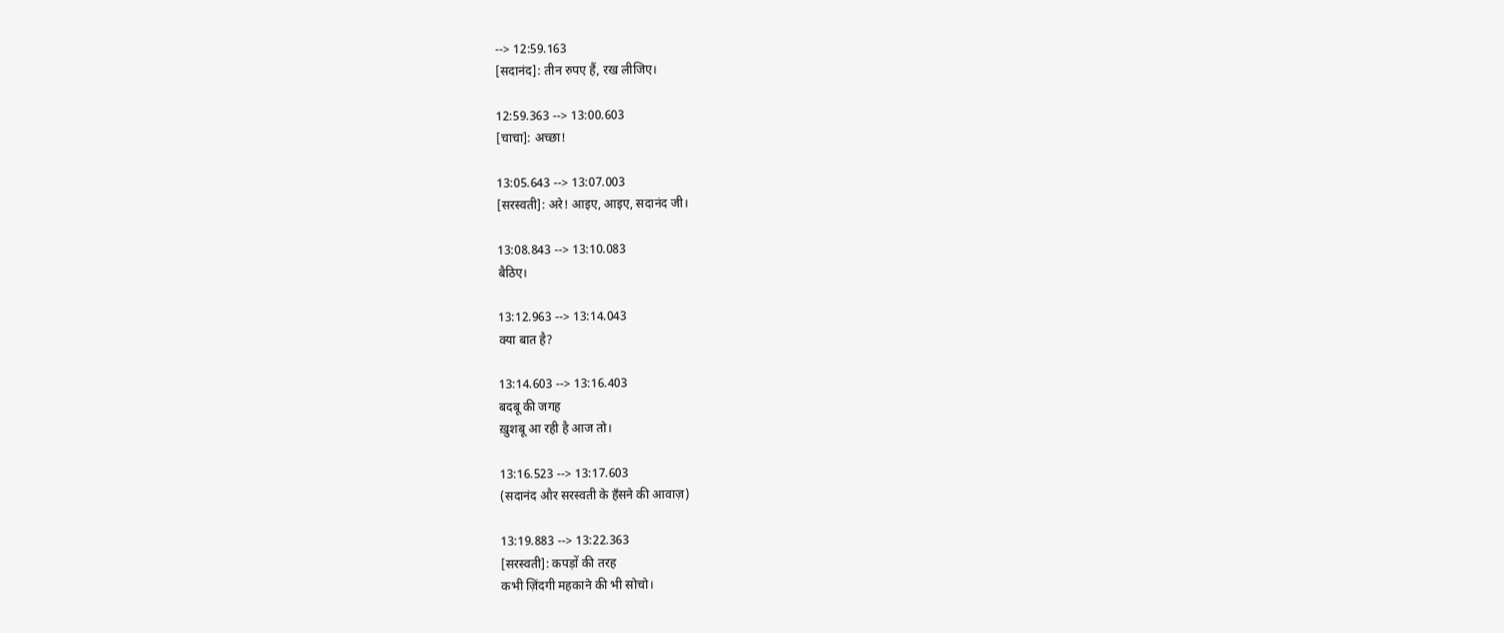--> 12:59.163
[सदानंद]: तीन रुपए हैं, रख लीजिए।

12:59.363 --> 13:00.603
[चाचा]: अच्छा!

13:05.643 --> 13:07.003
[सरस्वती]: अरे! आइए, आइए, सदानंद जी।

13:08.843 --> 13:10.083
बैठिए।

13:12.963 --> 13:14.043
क्या बात है?

13:14.603 --> 13:16.403
बदबू की जगह
ख़ुशबू आ रही है आज तो।

13:16.523 --> 13:17.603
(सदानंद और सरस्वती के हँसने की आवाज़)

13:19.883 --> 13:22.363
[सरस्वती]: कपड़ों की तरह
कभी ज़िंदगी महकाने की भी सोचो।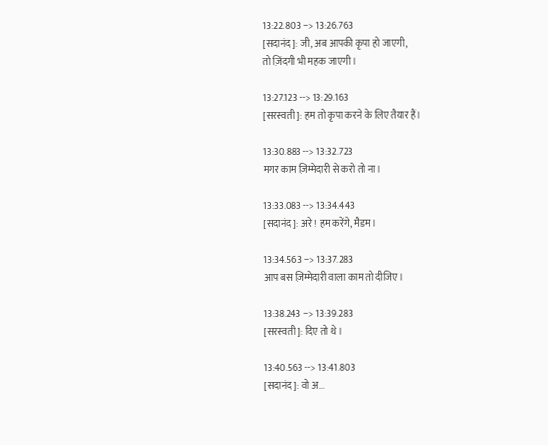13:22.803 --> 13:26.763
[सदानंद]: जी, अब आपकी कृपा हो जाएगी,
तो ज़िंदगी भी महक जाएगी।

13:27.123 --> 13:29.163
[सरस्वती]: हम तो कृपा करने के लिए तैयार हैं।

13:30.883 --> 13:32.723
मगर काम ज़िम्मेदारी से करो तो ना।

13:33.083 --> 13:34.443
[सदानंद]: अरे! हम करेंगे, मैडम।

13:34.563 --> 13:37.283
आप बस ज़िम्मेदारी वाला काम तो दीजिए।

13:38.243 --> 13:39.283
[सरस्वती]: दिए तो थे।

13:40.563 --> 13:41.803
[सदानंद]: वो अ...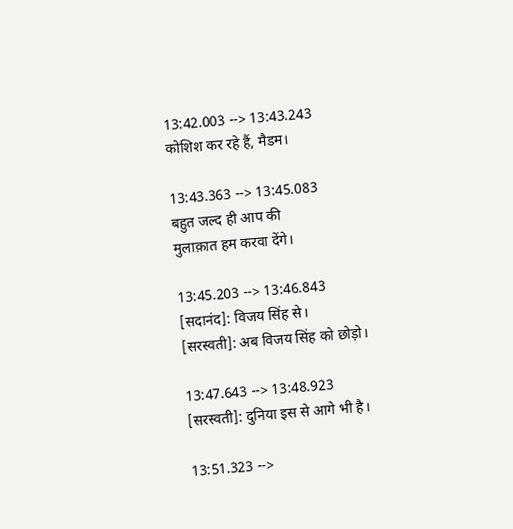13:42.003 --> 13:43.243
कोशिश कर रहे हैं, मैडम।

13:43.363 --> 13:45.083
बहुत जल्द ही आप की
मुलाक़ात हम करवा देंगे।

13:45.203 --> 13:46.843
[सदानंद]: विजय सिंह से।
[सरस्वती]: अब विजय सिंह को छोड़ो।

13:47.643 --> 13:48.923
[सरस्वती]: दुनिया इस से आगे भी है।

13:51.323 -->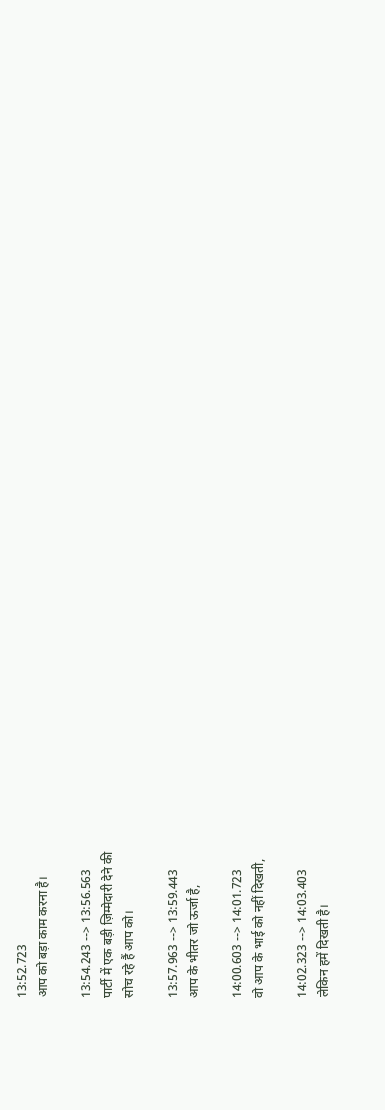13:52.723
आप को बड़ा काम करना है।

13:54.243 --> 13:56.563
पार्टी में एक बड़ी ज़िम्मेदारी देने की
सोच रहे हैं आप को।

13:57.963 --> 13:59.443
आप के भीतर जो ऊर्जा है,

14:00.603 --> 14:01.723
वो आप के भाई को नहीं दिखती,

14:02.323 --> 14:03.403
लेकिन हमें दिखती है।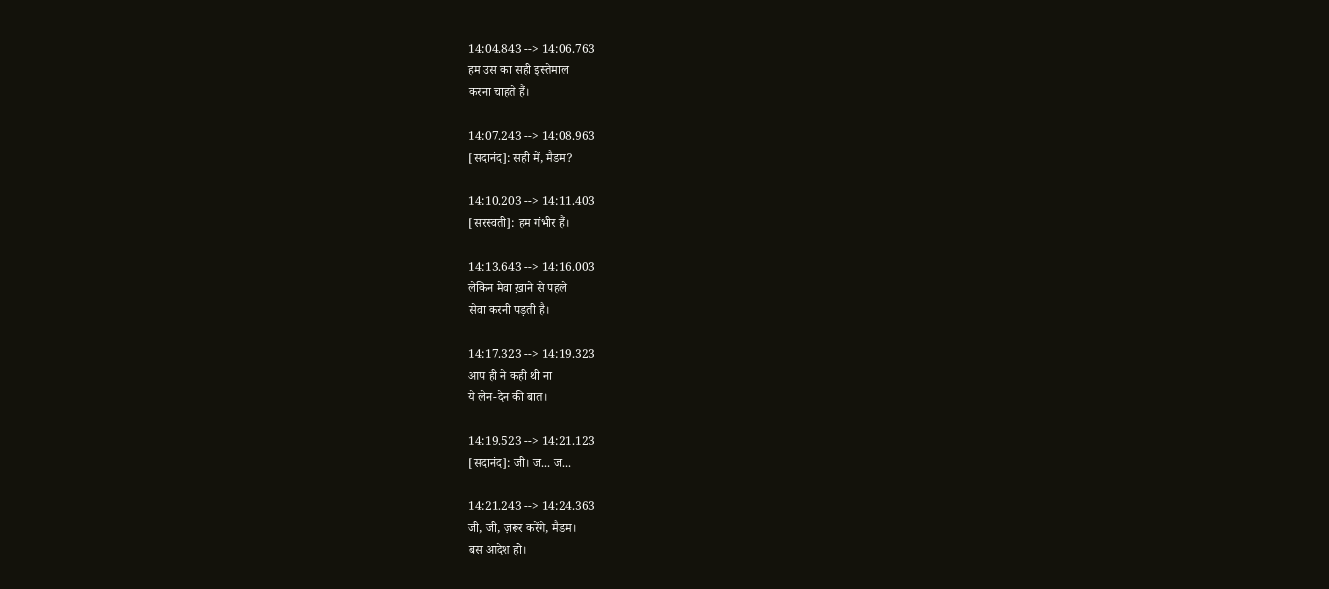14:04.843 --> 14:06.763
हम उस का सही इस्तेमाल
करना चाहते हैं।

14:07.243 --> 14:08.963
[सदानंद]: सही में, मैडम?

14:10.203 --> 14:11.403
[सरस्वती]: हम गंभीर हैं।

14:13.643 --> 14:16.003
लेकिन मेवा ख़ाने से पहले
सेवा करनी पड़ती है।

14:17.323 --> 14:19.323
आप ही ने कही थी ना
ये लेन-देन की बात।

14:19.523 --> 14:21.123
[सदानंद]: जी। ज... ज...

14:21.243 --> 14:24.363
जी, जी, ज़रूर करेंगे, मैडम।
बस आदेश हो।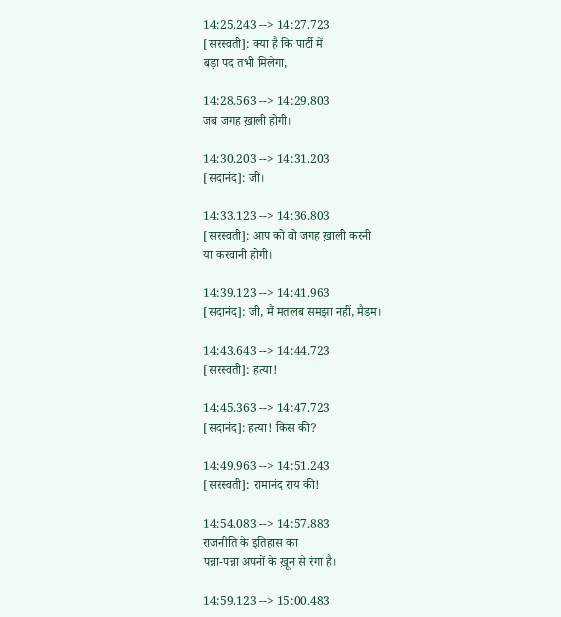14:25.243 --> 14:27.723
[सरस्वती]: क्या है कि पार्टी में
बड़ा पद तभी मिलेगा,

14:28.563 --> 14:29.803
जब जगह ख़ाली होगी।

14:30.203 --> 14:31.203
[सदानंद]: जी।

14:33.123 --> 14:36.803
[सरस्वती]: आप को वो जगह ख़ाली करनी
या करवानी होगी।

14:39.123 --> 14:41.963
[सदानंद]: जी, मैं मतलब समझा नहीं, मैडम।

14:43.643 --> 14:44.723
[सरस्वती]: हत्या!

14:45.363 --> 14:47.723
[सदानंद]: हत्या! किस की?

14:49.963 --> 14:51.243
[सरस्वती]: रामानंद राय की!

14:54.083 --> 14:57.883
राजनीति के इतिहास का
पन्ना-पन्ना अपनों के ख़ून से रंगा है।

14:59.123 --> 15:00.483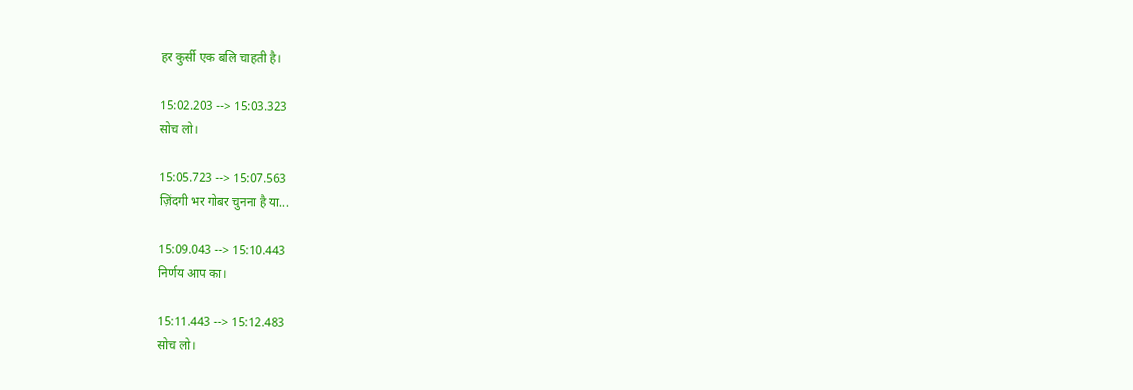हर कुर्सी एक बलि चाहती है।

15:02.203 --> 15:03.323
सोच लो।

15:05.723 --> 15:07.563
ज़िंदगी भर गोबर चुनना है या...

15:09.043 --> 15:10.443
निर्णय आप का।

15:11.443 --> 15:12.483
सोच लो।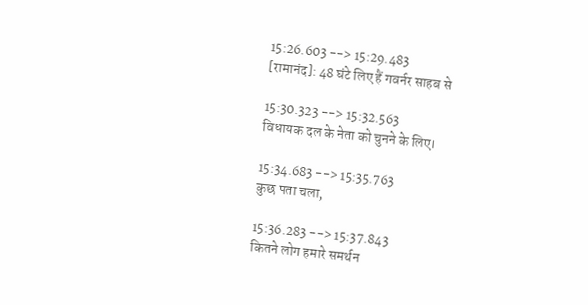15:26.603 --> 15:29.483
[रामानंद]: 48 घंटे लिए हैं गवर्नर साहब से

15:30.323 --> 15:32.563
विधायक दल के नेता को चुनने के लिए।

15:34.683 --> 15:35.763
कुछ पता चला,

15:36.283 --> 15:37.843
कितने लोग हमारे समर्थन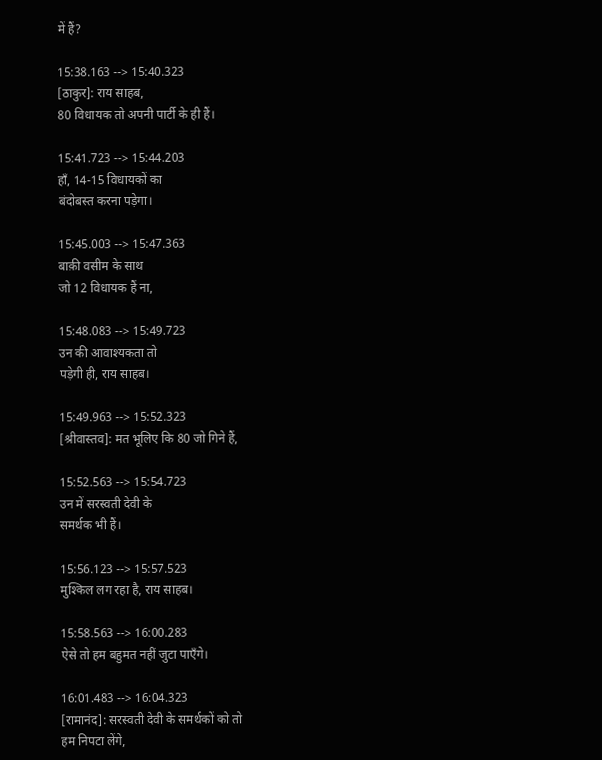में हैं?

15:38.163 --> 15:40.323
[ठाकुर]: राय साहब,
80 विधायक तो अपनी पार्टी के ही हैं।

15:41.723 --> 15:44.203
हाँ, 14-15 विधायकों का
बंदोबस्त करना पड़ेगा।

15:45.003 --> 15:47.363
बाक़ी वसीम के साथ
जो 12 विधायक हैं ना,

15:48.083 --> 15:49.723
उन की आवाश्यकता तो
पड़ेगी ही, राय साहब।

15:49.963 --> 15:52.323
[श्रीवास्तव]: मत भूलिए कि 80 जो गिने हैं,

15:52.563 --> 15:54.723
उन में सरस्वती देवी के
समर्थक भी हैं।

15:56.123 --> 15:57.523
मुश्किल लग रहा है, राय साहब।

15:58.563 --> 16:00.283
ऐसे तो हम बहुमत नहीं जुटा पाएँगे।

16:01.483 --> 16:04.323
[रामानंद]: सरस्वती देवी के समर्थकों को तो
हम निपटा लेंगे,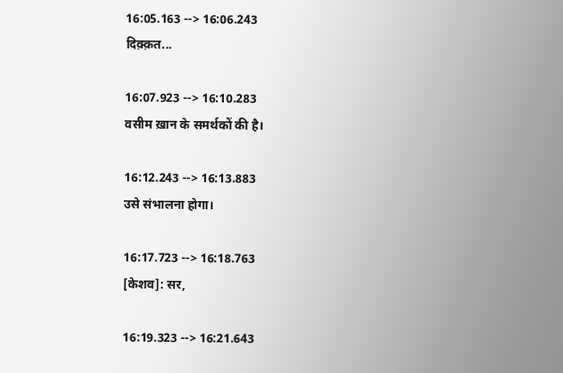16:05.163 --> 16:06.243
दिक़्क़त...

16:07.923 --> 16:10.283
वसीम ख़ान के समर्थकों की है।

16:12.243 --> 16:13.883
उसे संभालना होगा।

16:17.723 --> 16:18.763
[केशव]: सर,

16:19.323 --> 16:21.643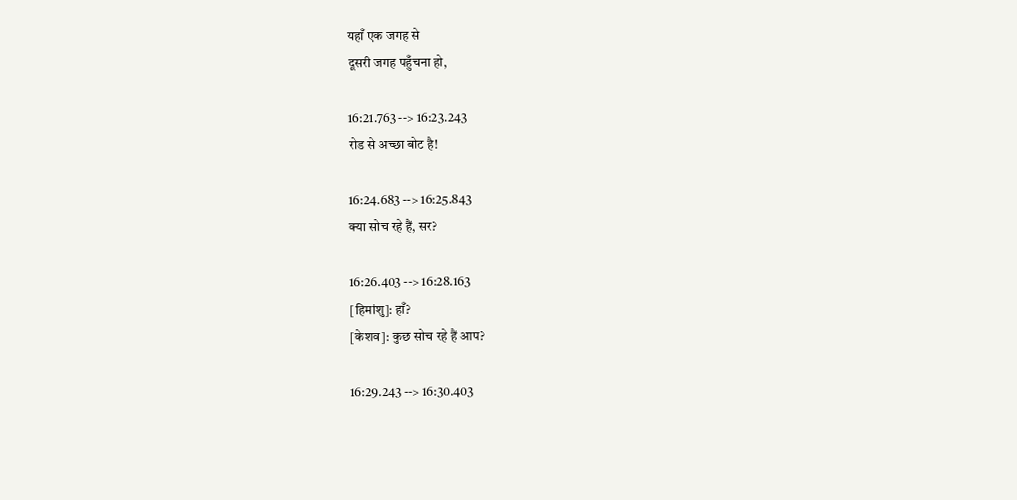यहाँ एक जगह से
दूसरी जगह पहुँचना हो,

16:21.763 --> 16:23.243
रोड से अच्छा बोट है!

16:24.683 --> 16:25.843
क्या सोच रहे हैं, सर?

16:26.403 --> 16:28.163
[हिमांशु]: हाँ?
[केशव]: कुछ सोच रहे हैं आप?

16:29.243 --> 16:30.403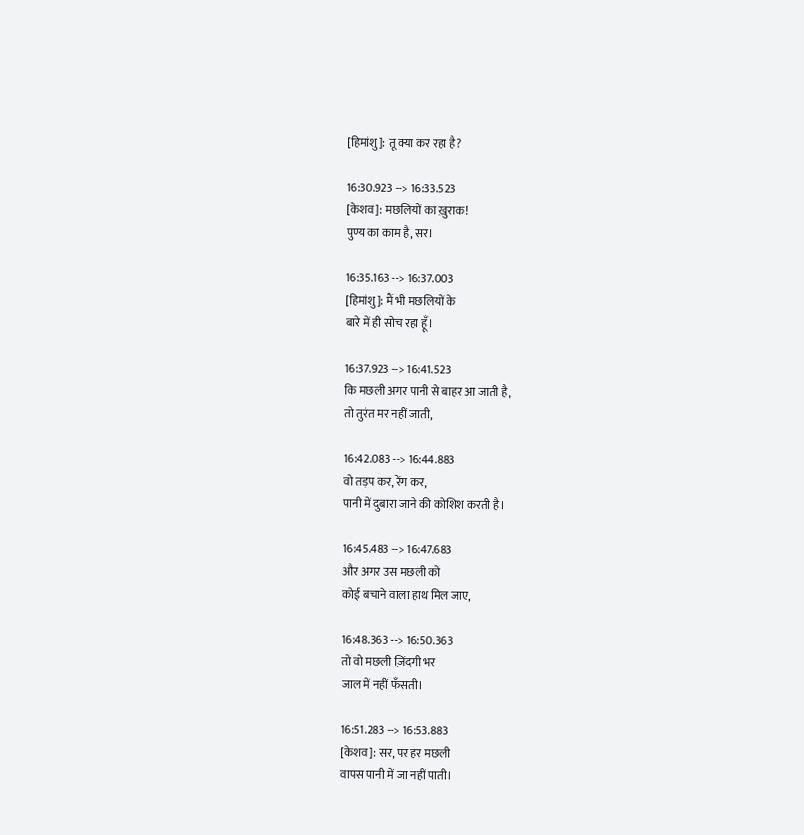[हिमांशु]: तू क्या कर रहा है?

16:30.923 --> 16:33.523
[केशव]: मछलियों का ख़ुराक!
पुण्य का काम है, सर।

16:35.163 --> 16:37.003
[हिमांशु]: मैं भी मछलियों के
बारे में ही सोच रहा हूँ।

16:37.923 --> 16:41.523
कि मछली अगर पानी से बाहर आ जाती है,
तो तुरंत मर नहीं जाती,

16:42.083 --> 16:44.883
वो तड़प कर, रेंग कर,
पानी में दुबारा जाने की कोशिश करती है।

16:45.483 --> 16:47.683
और अगर उस मछली को
कोई बचाने वाला हाथ मिल जाए,

16:48.363 --> 16:50.363
तो वो मछली ज़िंदगी भर
जाल में नहीं फँसती।

16:51.283 --> 16:53.883
[केशव]: सर, पर हर मछली
वापस पानी में जा नहीं पाती।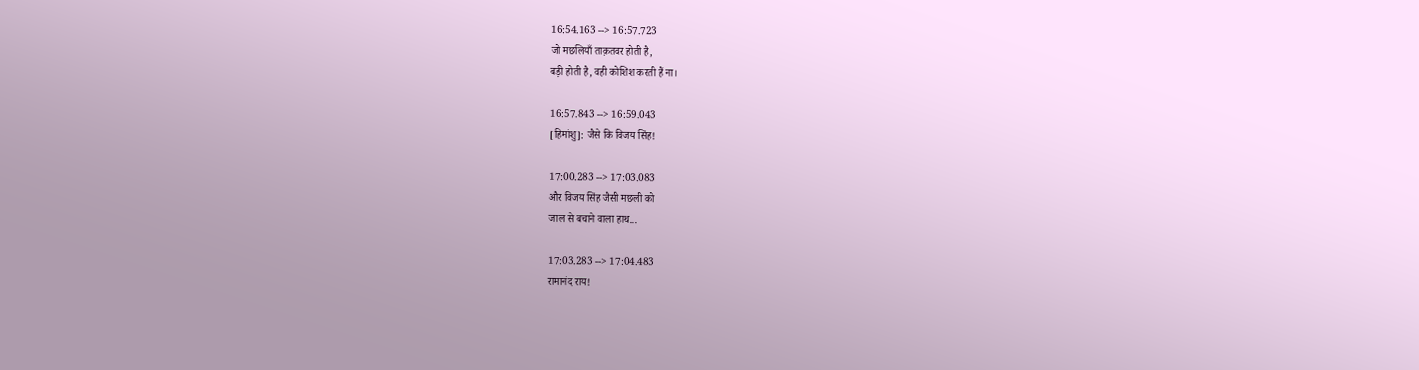16:54.163 --> 16:57.723
जो मछलियाँ ताक़तवर होती है,
बड़ी होती है, वही कोशिश करती हैं ना।

16:57.843 --> 16:59.043
[हिमांशु]: जैसे कि विजय सिंह!

17:00.283 --> 17:03.083
और विजय सिंह जैसी मछली को
जाल से बचाने वाला हाथ...

17:03.283 --> 17:04.483
रामानंद राय!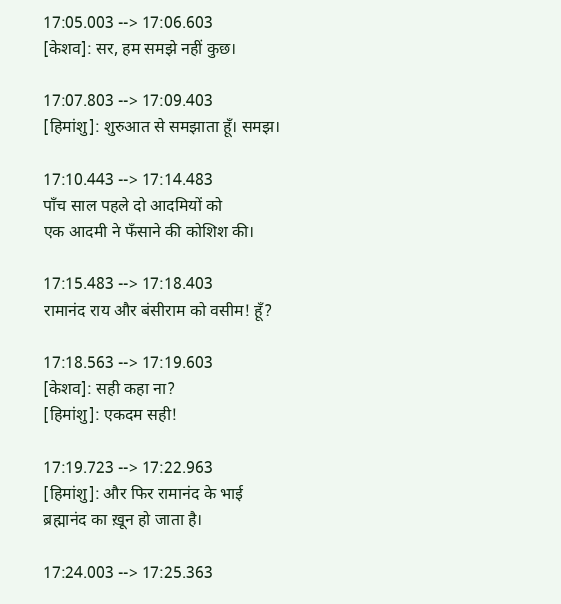17:05.003 --> 17:06.603
[केशव]: सर, हम समझे नहीं कुछ।

17:07.803 --> 17:09.403
[हिमांशु]: शुरुआत से समझाता हूँ। समझ।

17:10.443 --> 17:14.483
पाँच साल पहले दो आदमियों को
एक आदमी ने फँसाने की कोशिश की।

17:15.483 --> 17:18.403
रामानंद राय और बंसीराम को वसीम! हूँ?

17:18.563 --> 17:19.603
[केशव]: सही कहा ना?
[हिमांशु]: एकदम सही!

17:19.723 --> 17:22.963
[हिमांशु]: और फिर रामानंद के भाई
ब्रह्मानंद का ख़ून हो जाता है।

17:24.003 --> 17:25.363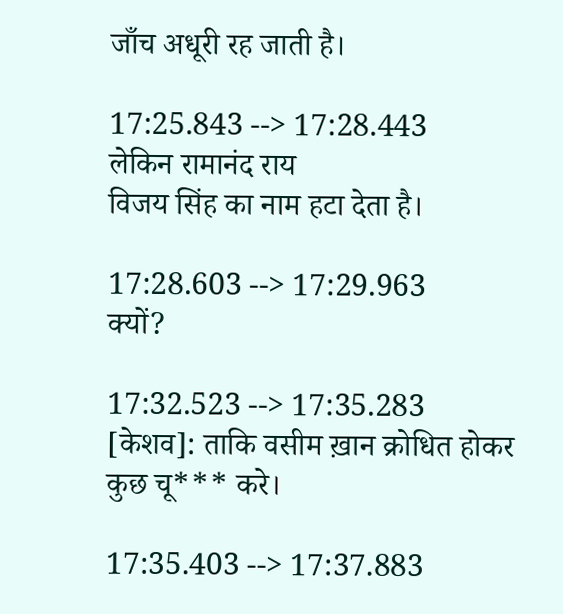जाँच अधूरी रह जाती है।

17:25.843 --> 17:28.443
लेकिन रामानंद राय
विजय सिंह का नाम हटा देता है।

17:28.603 --> 17:29.963
क्यों?

17:32.523 --> 17:35.283
[केशव]: ताकि वसीम ख़ान क्रोधित होकर
कुछ चू*** करे।

17:35.403 --> 17:37.883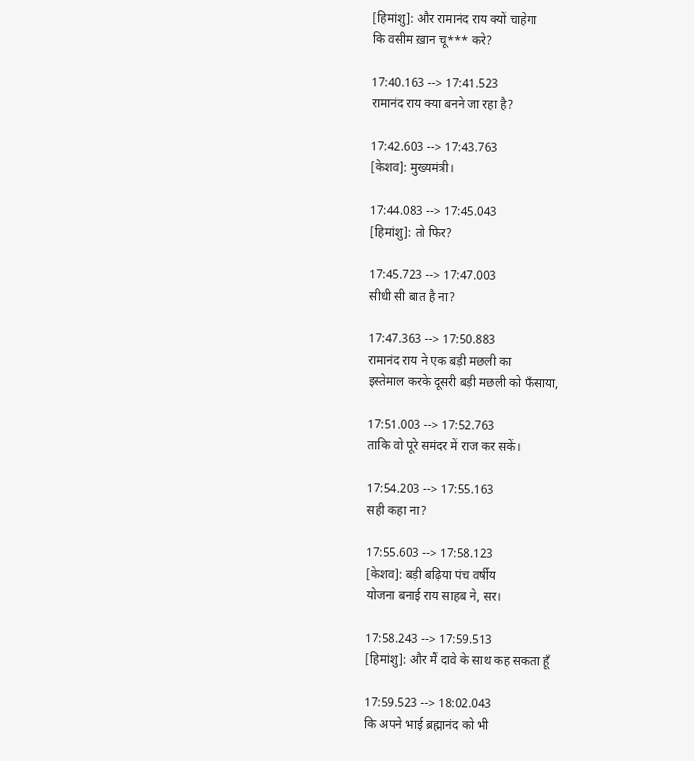[हिमांशु]: और रामानंद राय क्यों चाहेगा
कि वसीम ख़ान चू*** करे?

17:40.163 --> 17:41.523
रामानंद राय क्या बनने जा रहा है?

17:42.603 --> 17:43.763
[केशव]: मुख्यमंत्री।

17:44.083 --> 17:45.043
[हिमांशु]: तो फिर?

17:45.723 --> 17:47.003
सीधी सी बात है ना?

17:47.363 --> 17:50.883
रामानंद राय ने एक बड़ी मछली का
इस्तेमाल करके दूसरी बड़ी मछली को फँसाया,

17:51.003 --> 17:52.763
ताकि वो पूरे समंदर में राज कर सकें।

17:54.203 --> 17:55.163
सही कहा ना?

17:55.603 --> 17:58.123
[केशव]: बड़ी बढ़िया पंच वर्षीय
योजना बनाई राय साहब ने, सर।

17:58.243 --> 17:59.513
[हिमांशु]: और मैं दावे के साथ कह सकता हूँ

17:59.523 --> 18:02.043
कि अपने भाई ब्रह्मानंद को भी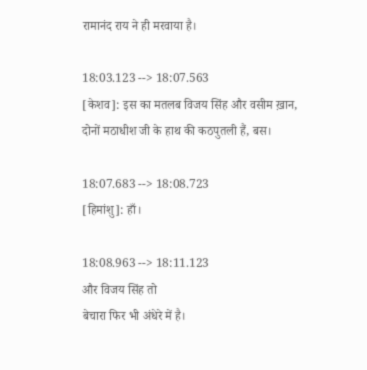रामानंद राय ने ही मरवाया है।

18:03.123 --> 18:07.563
[केशव]: इस का मतलब विजय सिंह और वसीम ख़ान,
दोनों मठाधीश जी के हाथ की कठपुतली हैं, बस।

18:07.683 --> 18:08.723
[हिमांशु]: हाँ।

18:08.963 --> 18:11.123
और विजय सिंह तो
बेचारा फिर भी अंधेरे में है।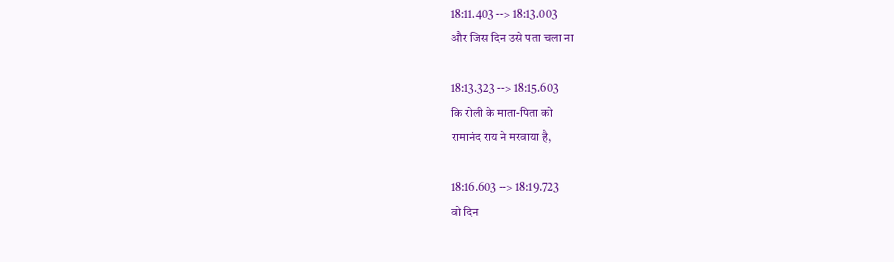18:11.403 --> 18:13.003
और जिस दिन उसे पता चला ना

18:13.323 --> 18:15.603
कि रोली के माता-पिता को
रामानंद राय ने मरवाया है,

18:16.603 --> 18:19.723
वो दिन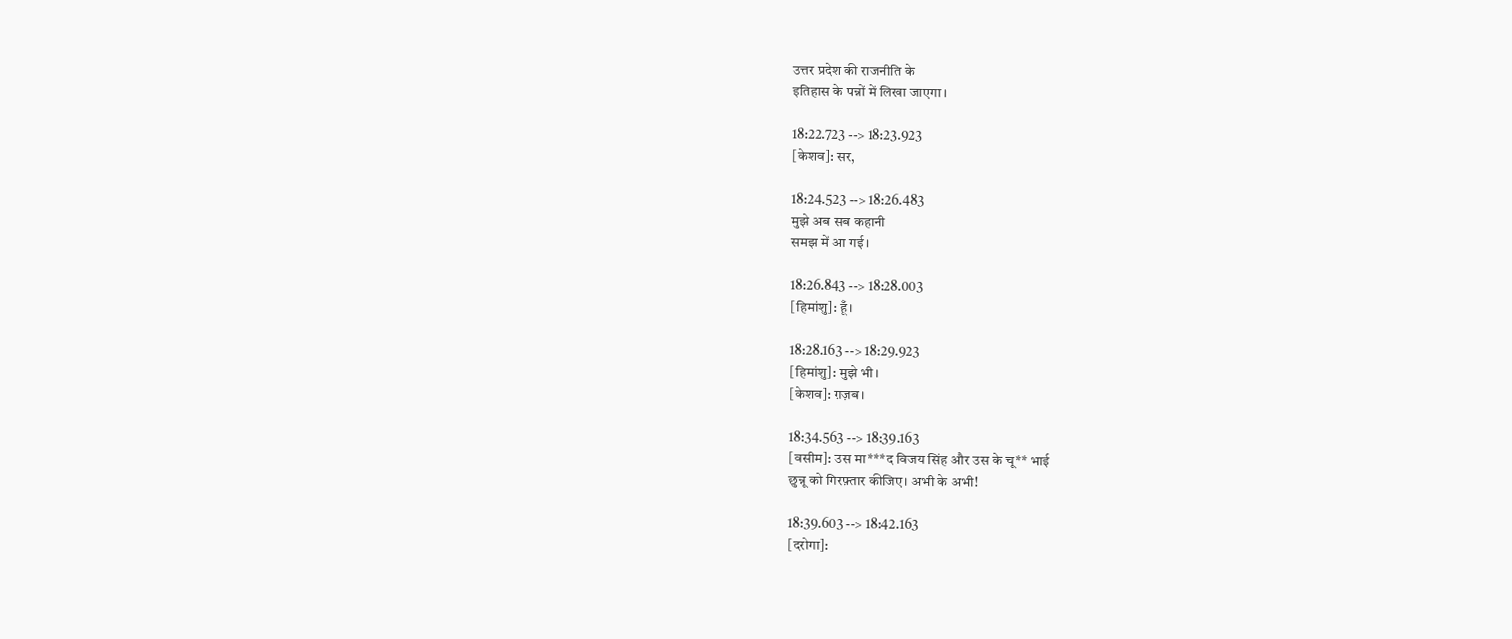उत्तर प्रदेश की राजनीति के
इतिहास के पन्नों में लिखा जाएगा।

18:22.723 --> 18:23.923
[केशव]: सर,

18:24.523 --> 18:26.483
मुझे अब सब कहानी
समझ में आ गई।

18:26.843 --> 18:28.003
[हिमांशु]: हूँ।

18:28.163 --> 18:29.923
[हिमांशु]: मुझे भी।
[केशव]: ग़ज़ब।

18:34.563 --> 18:39.163
[वसीम]: उस मा***द विजय सिंह और उस के चू** भाई
छुन्नू को गिरफ़्तार कीजिए। अभी के अभी!

18:39.603 --> 18:42.163
[दरोगा]: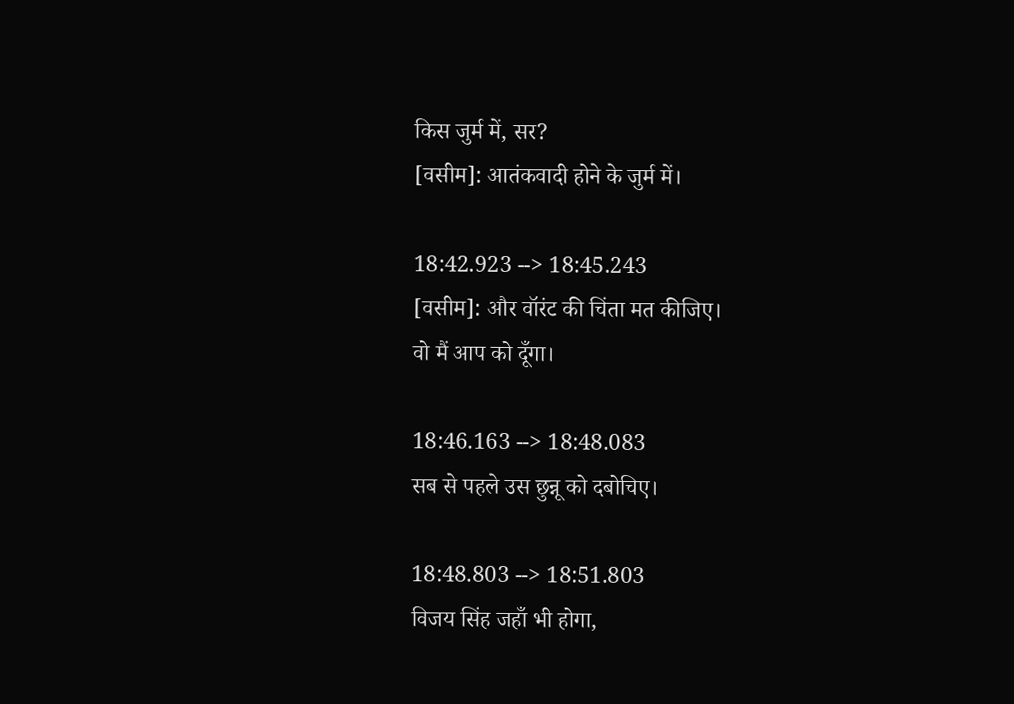किस जुर्म में, सर?
[वसीम]: आतंकवादी होने के जुर्म में।

18:42.923 --> 18:45.243
[वसीम]: और वॉरंट की चिंता मत कीजिए।
वो मैं आप को दूँगा।

18:46.163 --> 18:48.083
सब से पहले उस छुन्नू को दबोचिए।

18:48.803 --> 18:51.803
विजय सिंह जहाँ भी होगा,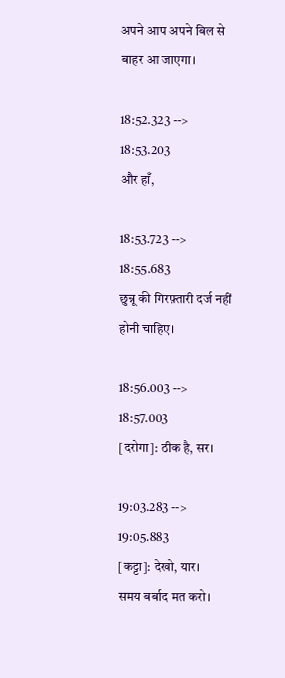अपने आप अपने बिल से बाहर आ जाएगा।

18:52.323 --> 18:53.203
और हाँ,

18:53.723 --> 18:55.683
छुन्नू की गिरफ़्तारी दर्ज नहीं होनी चाहिए।

18:56.003 --> 18:57.003
[दरोगा]: ठीक है, सर।

19:03.283 --> 19:05.883
[कट्टा]: देखो, यार।
समय बर्बाद मत करो।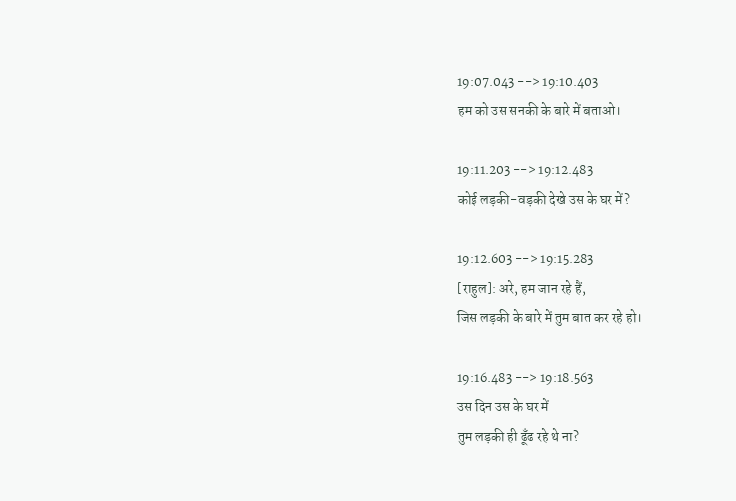19:07.043 --> 19:10.403
हम को उस सनकी के बारे में बताओ।

19:11.203 --> 19:12.483
कोई लड़की-वड़की देखे उस के घर में?

19:12.603 --> 19:15.283
[राहुल]: अरे, हम जान रहे हैं,
जिस लड़की के बारे में तुम बात कर रहे हो।

19:16.483 --> 19:18.563
उस दिन उस के घर में
तुम लड़की ही ढूँढ रहे थे ना?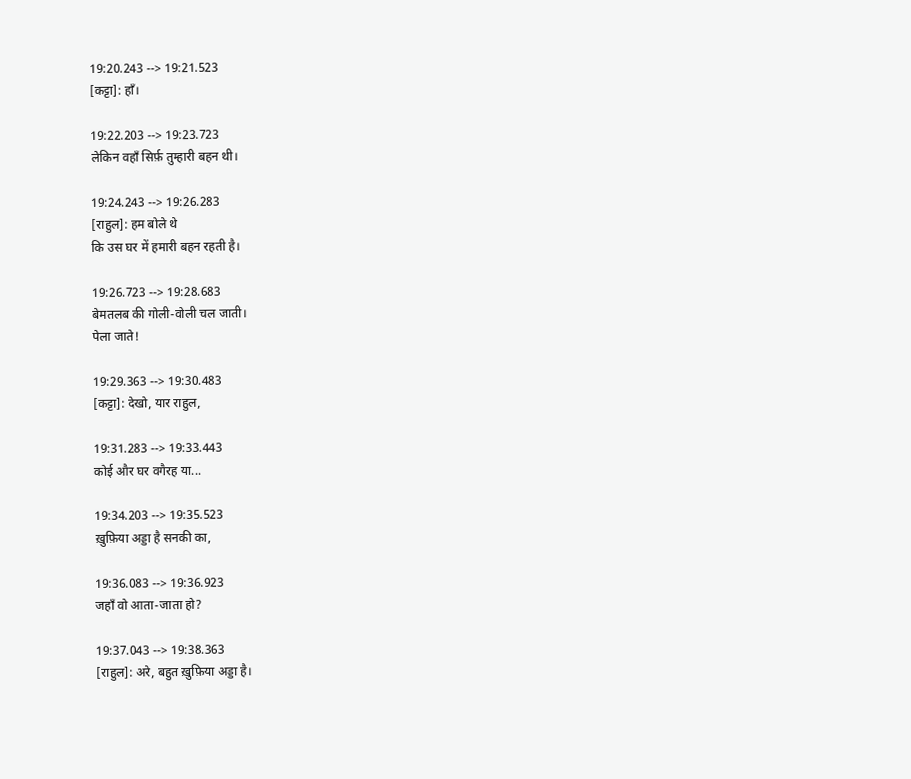19:20.243 --> 19:21.523
[कट्टा]: हाँ।

19:22.203 --> 19:23.723
लेकिन वहाँ सिर्फ़ तुम्हारी बहन थी।

19:24.243 --> 19:26.283
[राहुल]: हम बोले थे
कि उस घर में हमारी बहन रहती है।

19:26.723 --> 19:28.683
बेमतलब की गोली-वोली चल जाती।
पेला जाते!

19:29.363 --> 19:30.483
[कट्टा]: देखो, यार राहुल,

19:31.283 --> 19:33.443
कोई और घर वगैरह या...

19:34.203 --> 19:35.523
ख़ुफ़िया अड्डा है सनकी का,

19:36.083 --> 19:36.923
जहाँ वो आता-जाता हो?

19:37.043 --> 19:38.363
[राहुल]: अरे, बहुत ख़ुफ़िया अड्डा है।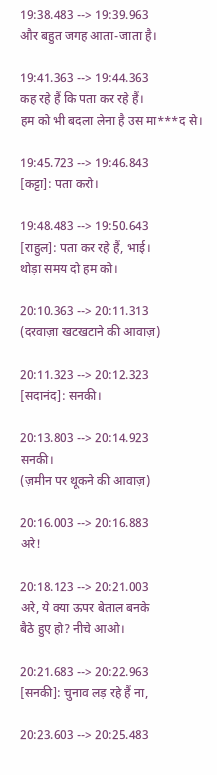19:38.483 --> 19:39.963
और बहुत जगह आता-जाता है।

19:41.363 --> 19:44.363
कह रहे हैं कि पता कर रहे हैं।
हम को भी बदला लेना है उस मा***द से।

19:45.723 --> 19:46.843
[कट्टा]: पता करो।

19:48.483 --> 19:50.643
[राहुल]: पता कर रहे हैं, भाई।
थोड़ा समय दो हम को।

20:10.363 --> 20:11.313
(दरवाज़ा खटखटाने की आवाज़)

20:11.323 --> 20:12.323
[सदानंद]: सनकी।

20:13.803 --> 20:14.923
सनकी।
(ज़मीन पर थूकने की आवाज़)

20:16.003 --> 20:16.883
अरे!

20:18.123 --> 20:21.003
अरे, ये क्या ऊपर बेताल बनके
बैठे हुए हो? नीचे आओ।

20:21.683 --> 20:22.963
[सनकी]: चुनाव लड़ रहे हैं ना,

20:23.603 --> 20:25.483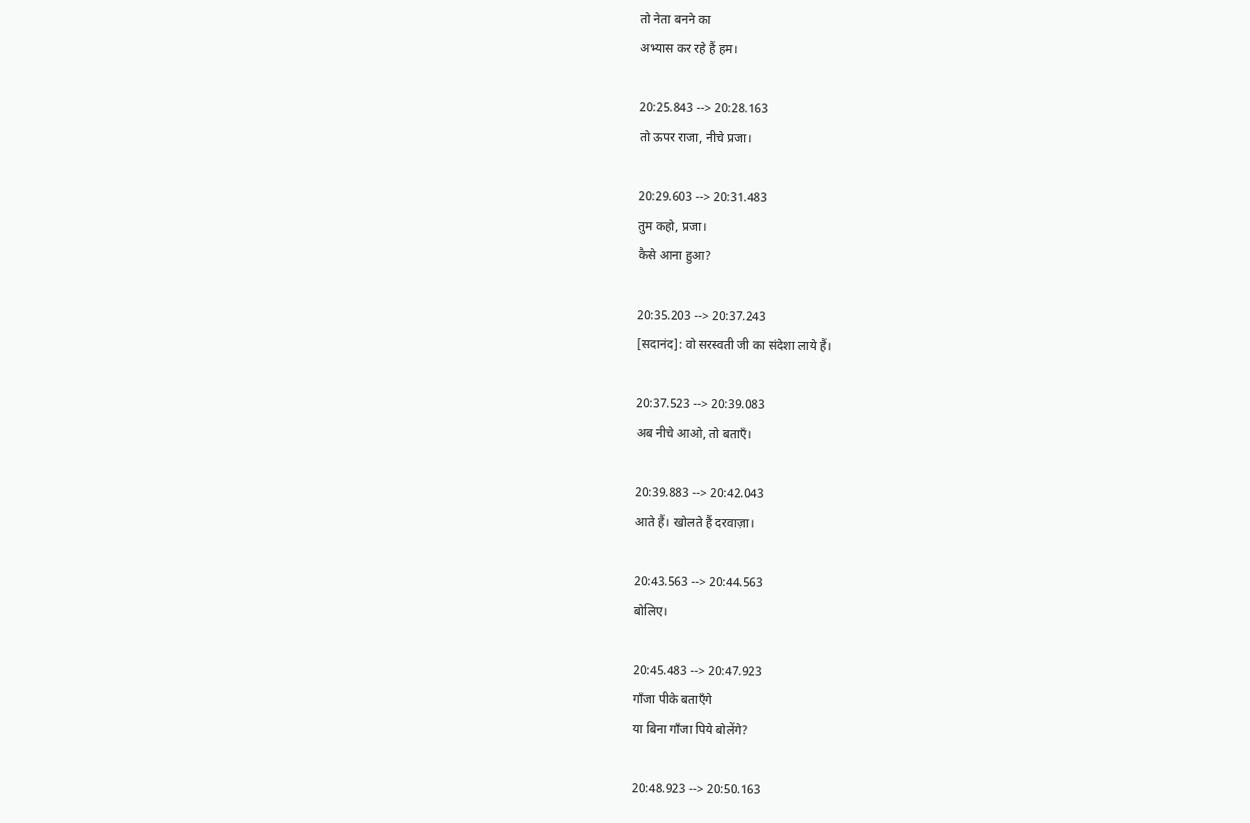तो नेता बनने का
अभ्यास कर रहे हैं हम।

20:25.843 --> 20:28.163
तो ऊपर राजा, नीचे प्रजा।

20:29.603 --> 20:31.483
तुम कहो, प्रजा।
कैसे आना हुआ?

20:35.203 --> 20:37.243
[सदानंद]: वो सरस्वती जी का संदेशा लाये हैं।

20:37.523 --> 20:39.083
अब नीचे आओ, तो बताएँ।

20:39.883 --> 20:42.043
आते हैं। खोलते हैं दरवाज़ा।

20:43.563 --> 20:44.563
बोलिए।

20:45.483 --> 20:47.923
गाँजा पीके बताएँगे
या बिना गाँजा पिये बोलेंगे?

20:48.923 --> 20:50.163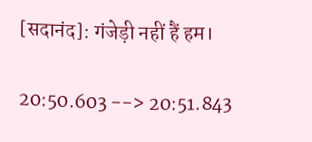[सदानंद]: गंजेड़ी नहीं हैं हम।

20:50.603 --> 20:51.843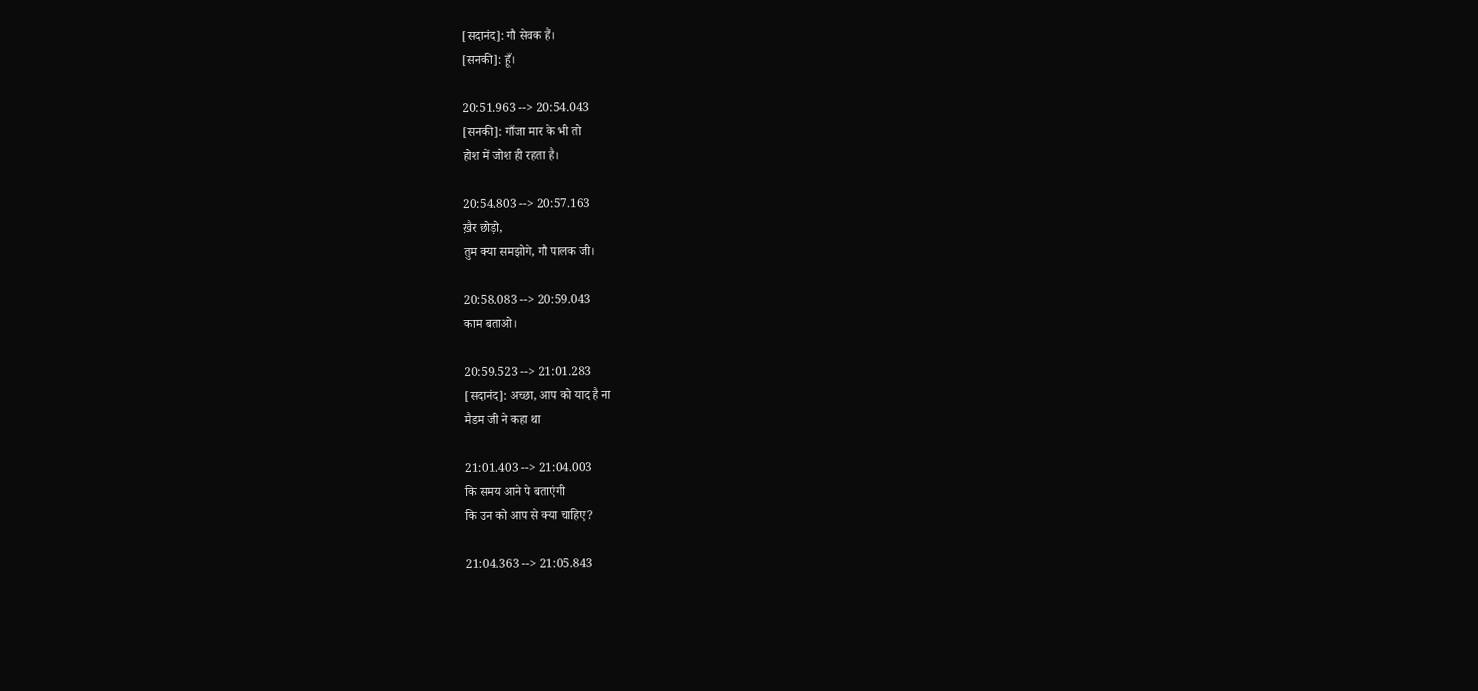[सदानंद]: गौ सेवक हैं।
[सनकी]: हूँ।

20:51.963 --> 20:54.043
[सनकी]: गाँजा मार के भी तो
होश में जोश ही रहता है।

20:54.803 --> 20:57.163
ख़ैर छोड़ो,
तुम क्या समझोगे, गौ पालक जी।

20:58.083 --> 20:59.043
काम बताओ।

20:59.523 --> 21:01.283
[सदानंद]: अच्छा, आप को याद है ना
मैडम जी ने कहा था

21:01.403 --> 21:04.003
कि समय आने पे बताएंगी
कि उन को आप से क्या चाहिए?

21:04.363 --> 21:05.843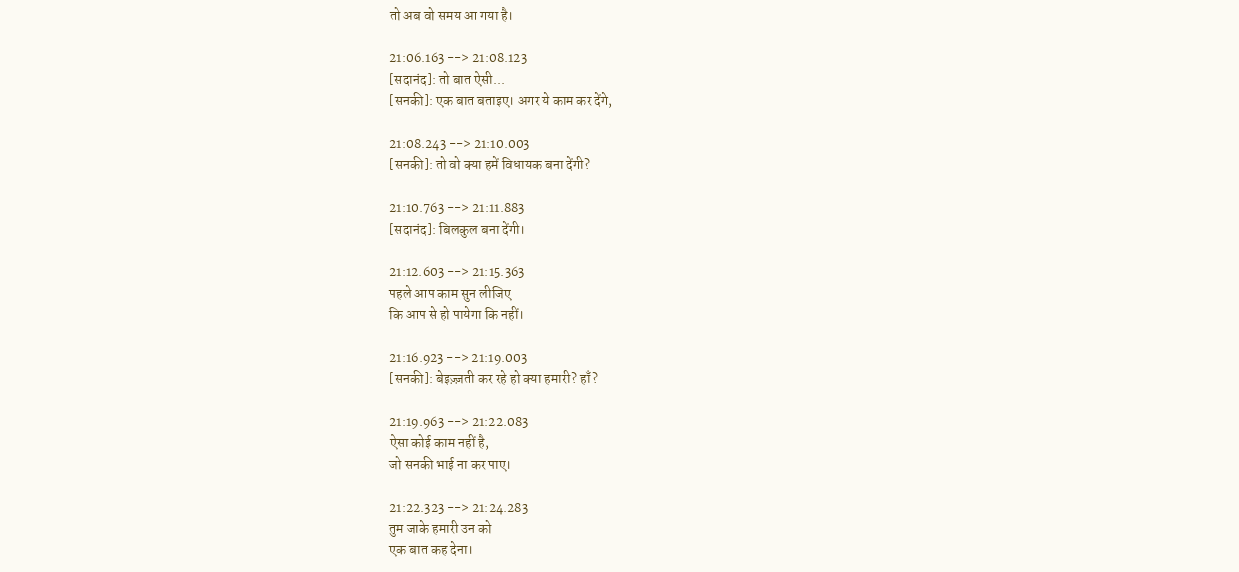तो अब वो समय आ गया है।

21:06.163 --> 21:08.123
[सदानंद]: तो बात ऐसी...
[सनकी]: एक बात बताइए। अगर ये काम कर देंगे,

21:08.243 --> 21:10.003
[सनकी]: तो वो क्या हमें विधायक बना देंगी?

21:10.763 --> 21:11.883
[सदानंद]: बिलकुल बना देंगी।

21:12.603 --> 21:15.363
पहले आप काम सुन लीजिए
कि आप से हो पायेगा कि नहीं।

21:16.923 --> 21:19.003
[सनकी]: बेइज़्ज़ती कर रहे हो क्या हमारी? हाँ?

21:19.963 --> 21:22.083
ऐसा कोई काम नहीं है,
जो सनकी भाई ना कर पाए।

21:22.323 --> 21:24.283
तुम जाके हमारी उन को
एक बात कह देना।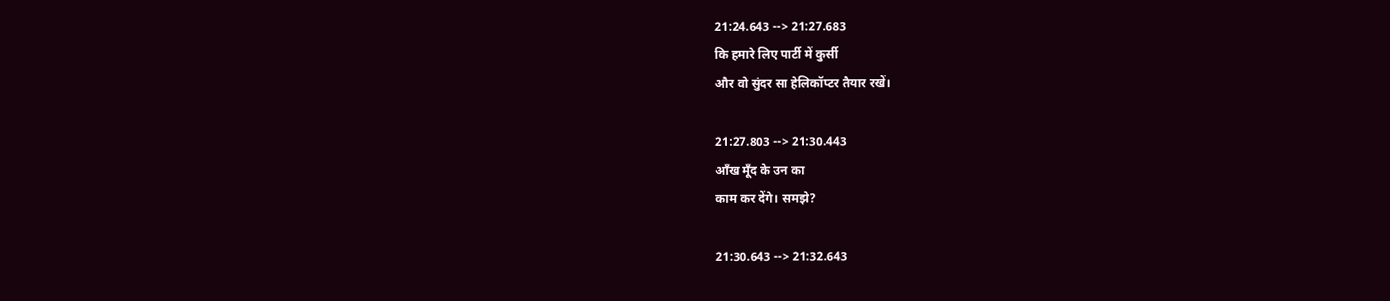21:24.643 --> 21:27.683
कि हमारे लिए पार्टी में कुर्सी
और वो सुंदर सा हेलिकॉप्टर तैयार रखें।

21:27.803 --> 21:30.443
आँख मूँद के उन का
काम कर देंगे। समझे?

21:30.643 --> 21:32.643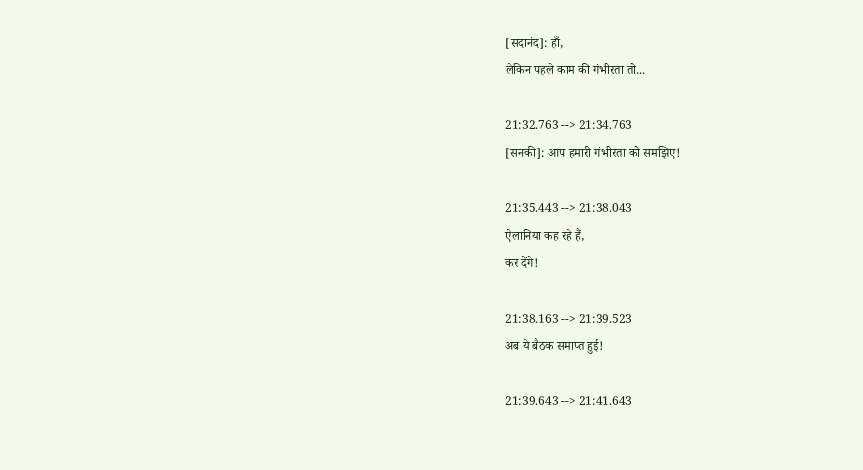[सदानंद]: हाँ,
लेकिन पहले काम की गंभीरता तो...

21:32.763 --> 21:34.763
[सनकी]: आप हमारी गंभीरता को समझिए!

21:35.443 --> 21:38.043
ऐलानिया कह रहे हैं,
कर देंगे!

21:38.163 --> 21:39.523
अब ये बैठक समाप्त हुई!

21:39.643 --> 21:41.643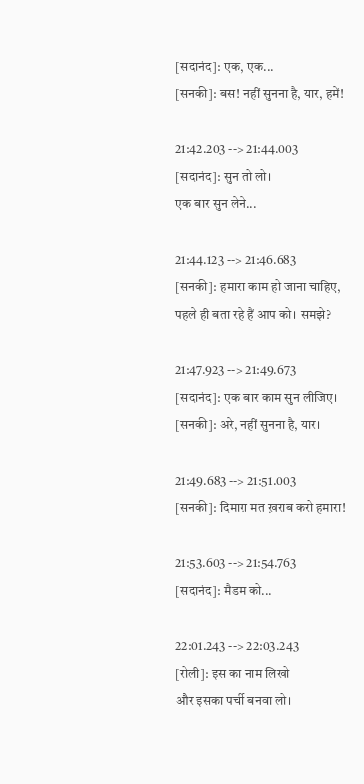[सदानंद]: एक, एक...
[सनकी]: बस! नहीं सुनना है, यार, हमें!

21:42.203 --> 21:44.003
[सदानंद]: सुन तो लो।
एक बार सुन लेने...

21:44.123 --> 21:46.683
[सनकी]: हमारा काम हो जाना चाहिए,
पहले ही बता रहे हैं आप को। समझे?

21:47.923 --> 21:49.673
[सदानंद]: एक बार काम सुन लीजिए।
[सनकी]: अरे, नहीं सुनना है, यार।

21:49.683 --> 21:51.003
[सनकी]: दिमाग़ मत ख़राब करो हमारा!

21:53.603 --> 21:54.763
[सदानंद]: मैडम को...

22:01.243 --> 22:03.243
[रोली]: इस का नाम लिखो
और इसका पर्ची बनवा लो।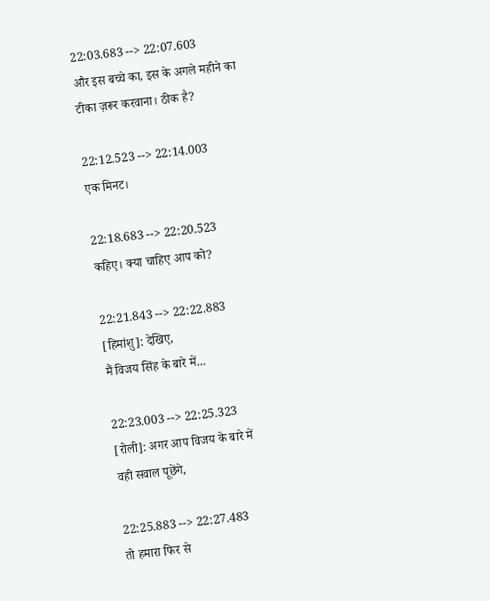22:03.683 --> 22:07.603
और इस बच्चे का, इस के अगले महीने का
टीका ज़रूर करवाना। ठीक है?

22:12.523 --> 22:14.003
एक मिनट।

22:18.683 --> 22:20.523
कहिए। क्या चाहिए आप को?

22:21.843 --> 22:22.883
[हिमांशु]: देखिए,
मैं विजय सिंह के बारे में...

22:23.003 --> 22:25.323
[रोली]: अगर आप विजय के बारे में
वही सवाल पूछेंगे,

22:25.883 --> 22:27.483
तो हमारा फिर से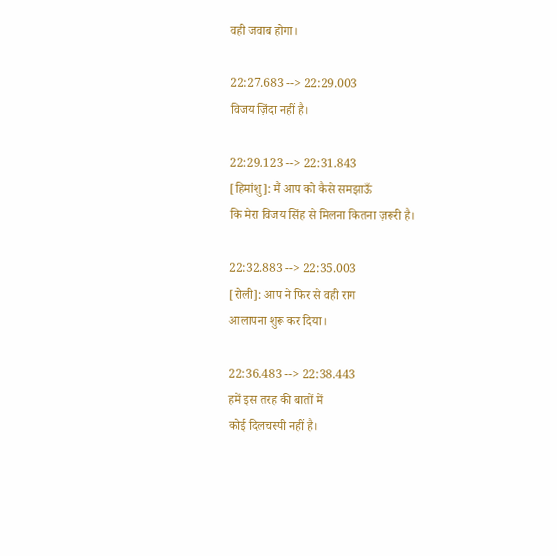वही जवाब होगा।

22:27.683 --> 22:29.003
विजय ज़िंदा नहीं है।

22:29.123 --> 22:31.843
[हिमांशु]: मैं आप को कैसे समझाऊँ
कि मेरा विजय सिंह से मिलना कितना ज़रूरी है।

22:32.883 --> 22:35.003
[रोली]: आप ने फिर से वही राग
आलापना शुरू कर दिया।

22:36.483 --> 22:38.443
हमें इस तरह की बातों में
कोई दिलचस्पी नहीं है।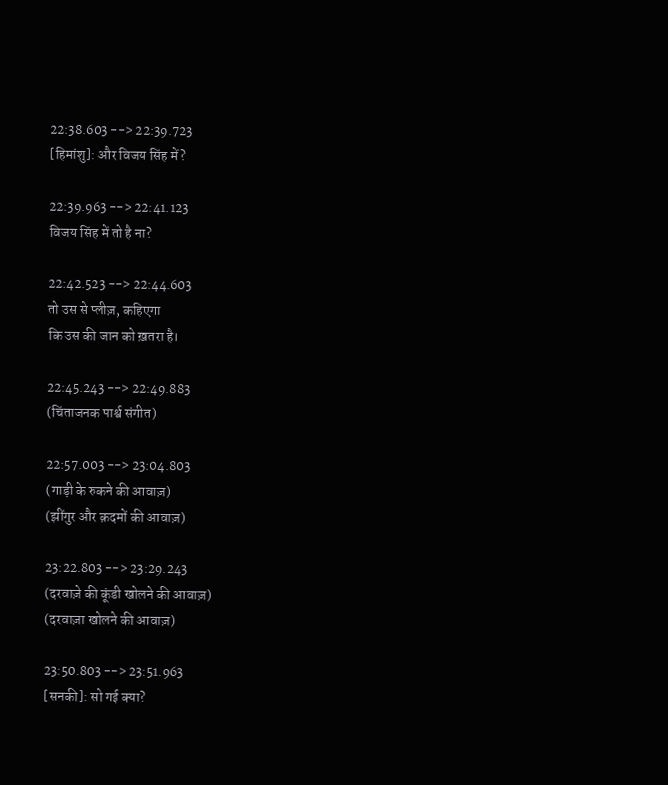22:38.603 --> 22:39.723
[हिमांशु]: और विजय सिंह में?

22:39.963 --> 22:41.123
विजय सिंह में तो है ना?

22:42.523 --> 22:44.603
तो उस से प्लीज़, कहिएगा
कि उस की जान को ख़तरा है।

22:45.243 --> 22:49.883
(चिंताजनक पार्श्व संगीत)

22:57.003 --> 23:04.803
(गाड़ी के रुकने की आवाज़)
(झींगुर और क़दमों की आवाज़)

23:22.803 --> 23:29.243
(दरवाज़े की कूंडी खोलने की आवाज़)
(दरवाज़ा खोलने की आवाज़)

23:50.803 --> 23:51.963
[सनकी]: सो गई क्या?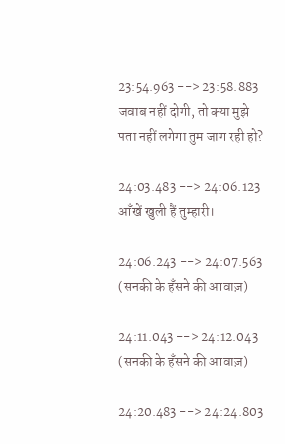23:54.963 --> 23:58.883
जवाब नहीं दोगी, तो क्या मुझे
पता नहीं लगेगा तुम जाग रही हो?

24:03.483 --> 24:06.123
आँखें खुली हैं तुम्हारी।

24:06.243 --> 24:07.563
(सनकी के हँसने की आवाज़)

24:11.043 --> 24:12.043
(सनकी के हँसने की आवाज़)

24:20.483 --> 24:24.803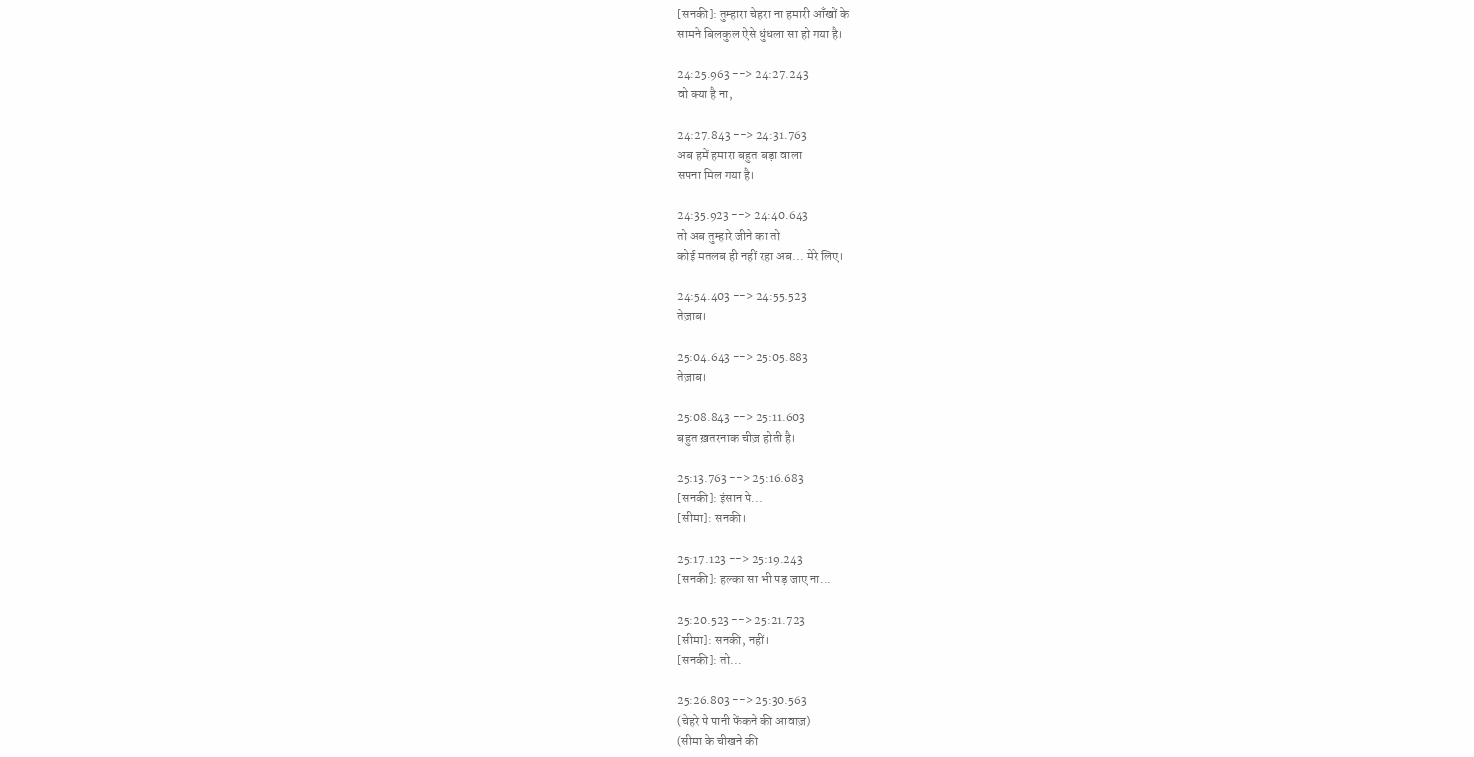[सनकी]: तुम्हारा चेहरा ना हमारी आँखों के
सामने बिलकुल ऐसे धुंधला सा हो गया है।

24:25.963 --> 24:27.243
वो क्या है ना,

24:27.843 --> 24:31.763
अब हमें हमारा बहुत बड़ा वाला
सपना मिल गया है।

24:35.923 --> 24:40.643
तो अब तुम्हारे जीने का तो
कोई मतलब ही नहीं रहा अब... मेरे लिए।

24:54.403 --> 24:55.523
तेज़ाब।

25:04.643 --> 25:05.883
तेज़ाब।

25:08.843 --> 25:11.603
बहुत ख़तरनाक चीज़ होती है।

25:13.763 --> 25:16.683
[सनकी]: इंसान पे...
[सीमा]: सनकी।

25:17.123 --> 25:19.243
[सनकी]: हल्का सा भी पड़ जाए ना...

25:20.523 --> 25:21.723
[सीमा]: सनकी, नहीं।
[सनकी]: तो...

25:26.803 --> 25:30.563
(चेहरे पे पानी फेंकने की आवाज़)
(सीमा के चीखने की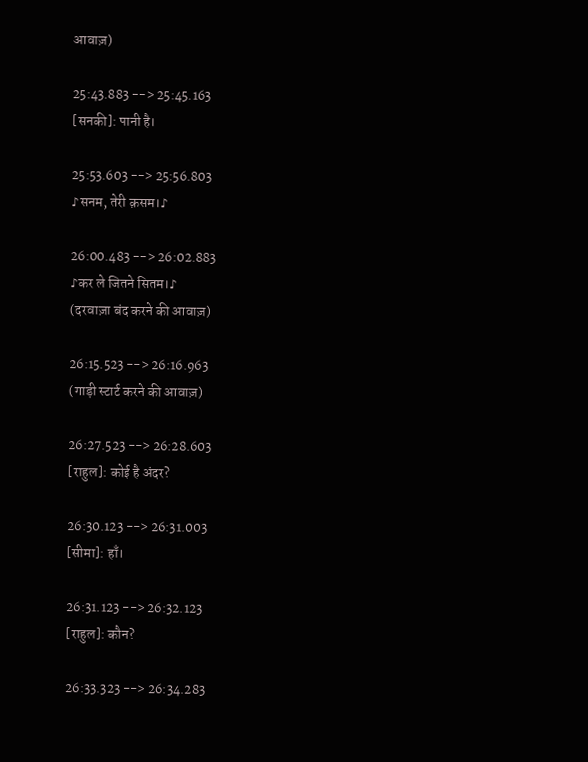आवाज़)

25:43.883 --> 25:45.163
[सनकी]: पानी है।

25:53.603 --> 25:56.803
♪सनम, तेरी क़सम।♪

26:00.483 --> 26:02.883
♪कर ले जितने सितम।♪
(दरवाज़ा बंद करने की आवाज़)

26:15.523 --> 26:16.963
(गाड़ी स्टार्ट करने की आवाज़)

26:27.523 --> 26:28.603
[राहुल]: कोई है अंदर?

26:30.123 --> 26:31.003
[सीमा]: हाँ।

26:31.123 --> 26:32.123
[राहुल]: कौन?

26:33.323 --> 26:34.283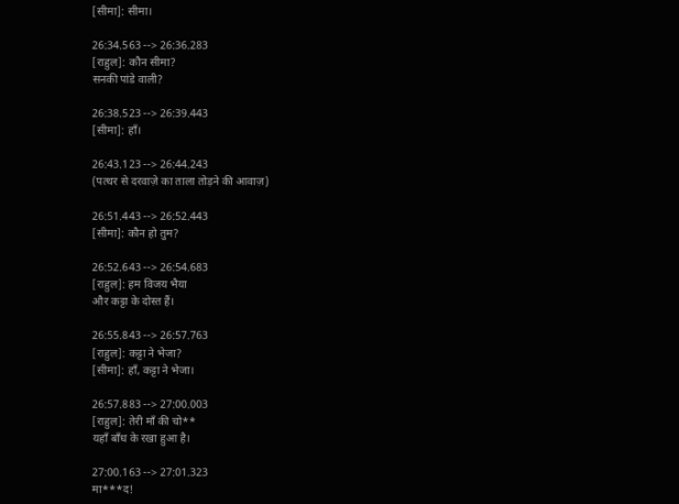[सीमा]: सीमा।

26:34.563 --> 26:36.283
[राहुल]: कौन सीमा?
सनकी पांडे वाली?

26:38.523 --> 26:39.443
[सीमा]: हाँ।

26:43.123 --> 26:44.243
(पत्थर से दरवाज़े का ताला तोड़ने की आवाज़)

26:51.443 --> 26:52.443
[सीमा]: कौन हो तुम?

26:52.643 --> 26:54.683
[राहुल]: हम विजय भैया
और कट्टा के दोस्त हैं।

26:55.843 --> 26:57.763
[राहुल]: कट्टा ने भेजा?
[सीमा]: हाँ, कट्टा ने भेजा।

26:57.883 --> 27:00.003
[राहुल]: तेरी माँ की चो**
यहाँ बाँध के रखा हुआ है।

27:00.163 --> 27:01.323
मा***द!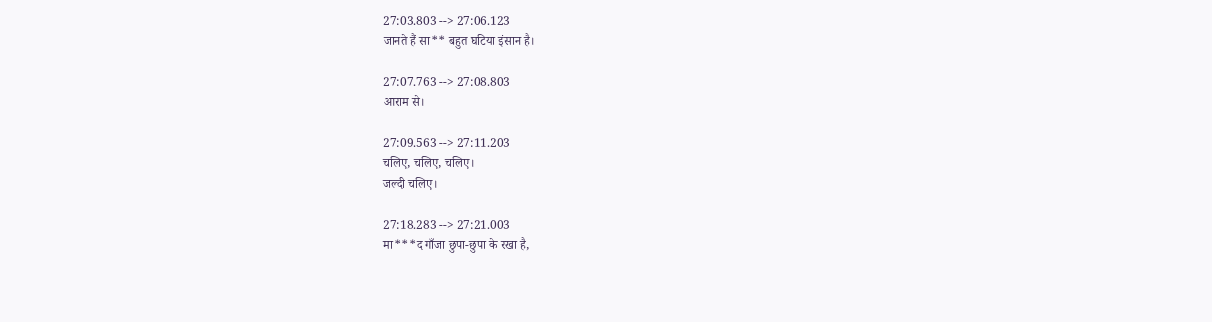27:03.803 --> 27:06.123
जानते हैं सा** बहुत घटिया इंसान है।

27:07.763 --> 27:08.803
आराम से।

27:09.563 --> 27:11.203
चलिए, चलिए, चलिए।
जल्दी चलिए।

27:18.283 --> 27:21.003
मा***द गाँजा छुपा-छुपा के रखा है,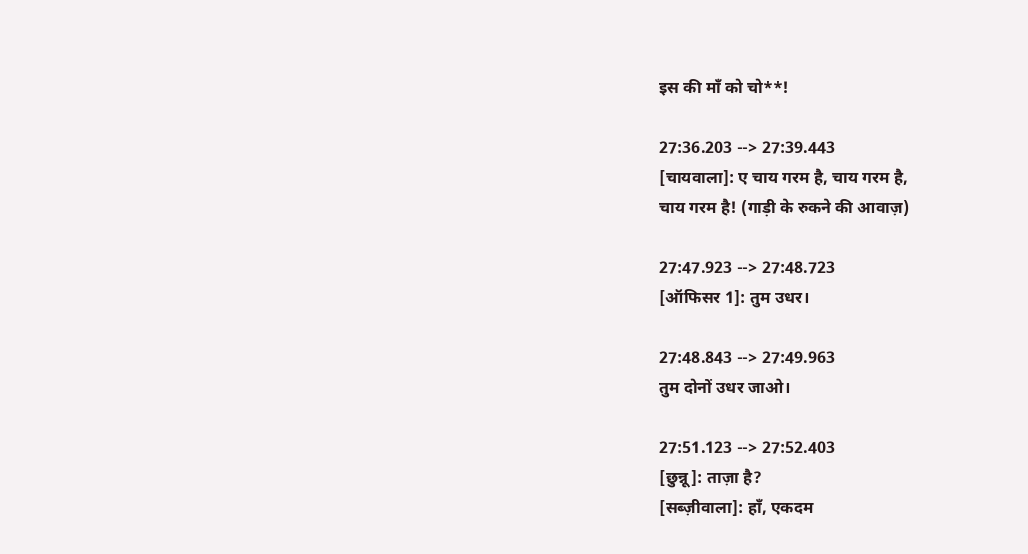इस की माँ को चो**!

27:36.203 --> 27:39.443
[चायवाला]: ए चाय गरम है, चाय गरम है,
चाय गरम है! (गाड़ी के रुकने की आवाज़)

27:47.923 --> 27:48.723
[ऑफिसर 1]: तुम उधर।

27:48.843 --> 27:49.963
तुम दोनों उधर जाओ।

27:51.123 --> 27:52.403
[छुन्नू]: ताज़ा है?
[सब्ज़ीवाला]: हाँ, एकदम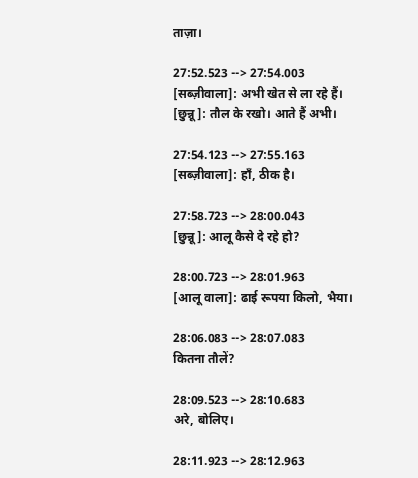ताज़ा।

27:52.523 --> 27:54.003
[सब्ज़ीवाला]: अभी खेत से ला रहे हैं।
[छुन्नू]: तौल के रखो। आते हैं अभी।

27:54.123 --> 27:55.163
[सब्ज़ीवाला]: हाँ, ठीक है।

27:58.723 --> 28:00.043
[छुन्नू]: आलू कैसे दे रहे हो?

28:00.723 --> 28:01.963
[आलू वाला]: ढाई रूपया किलो, भैया।

28:06.083 --> 28:07.083
कितना तौलें?

28:09.523 --> 28:10.683
अरे, बोलिए।

28:11.923 --> 28:12.963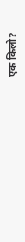एक किलो?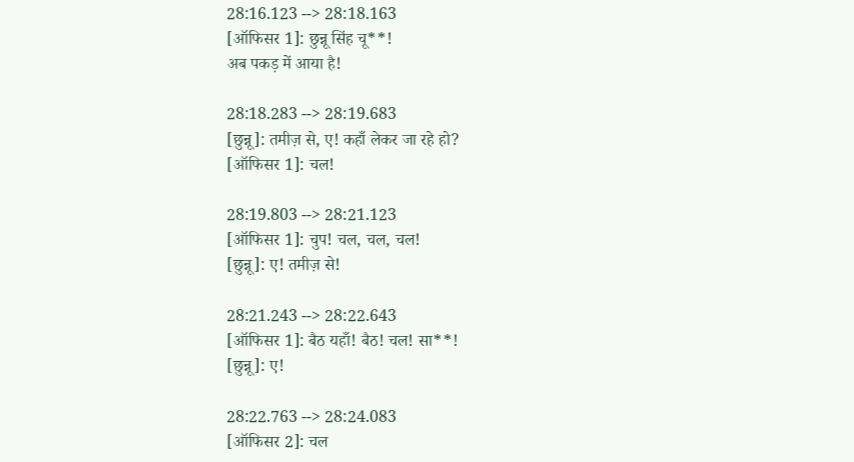28:16.123 --> 28:18.163
[ऑफिसर 1]: छुन्नू सिंह चू**!
अब पकड़ में आया है!

28:18.283 --> 28:19.683
[छुन्नू]: तमीज़ से, ए! कहाँ लेकर जा रहे हो?
[ऑफिसर 1]: चल!

28:19.803 --> 28:21.123
[ऑफिसर 1]: चुप! चल, चल, चल!
[छुन्नू]: ए! तमीज़ से!

28:21.243 --> 28:22.643
[ऑफिसर 1]: बैठ यहाँ! बैठ! चल! सा**!
[छुन्नू]: ए!

28:22.763 --> 28:24.083
[ऑफिसर 2]: चल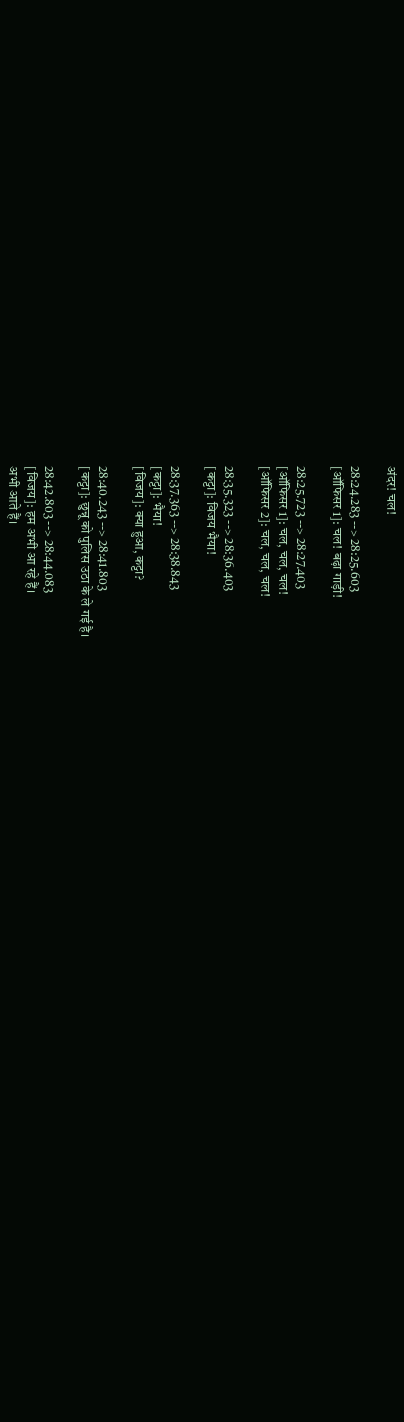अंदर! चल!

28:24.283 --> 28:25.603
[ऑफिसर 1]: चल! बढ़ा गाड़ी!

28:25.723 --> 28:27.403
[ऑफिसर 1]: चल, चल, चल!
[ऑफिसर 2]: चल, चल, चल!

28:35.323 --> 28:36.403
[कट्टा]: विजय भैया!

28:37.363 --> 28:38.843
[कट्टा]: भैया!
[विजय]: क्या हुआ, कट्टा?

28:40.243 --> 28:41.803
[कट्टा]: छुन्नू को पुलिस उठा के ले गई है।

28:42.803 --> 28:44.083
[विजय]: हम अभी आ रहे हैं।
अभी आते हैं।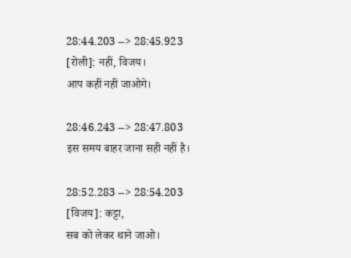28:44.203 --> 28:45.923
[रोली]: नहीं, विजय।
आप कहीं नहीं जाओगे।

28:46.243 --> 28:47.803
इस समय बाहर जाना सही नहीं है।

28:52.283 --> 28:54.203
[विजय]: कट्टा,
सब को लेकर थाने जाओ।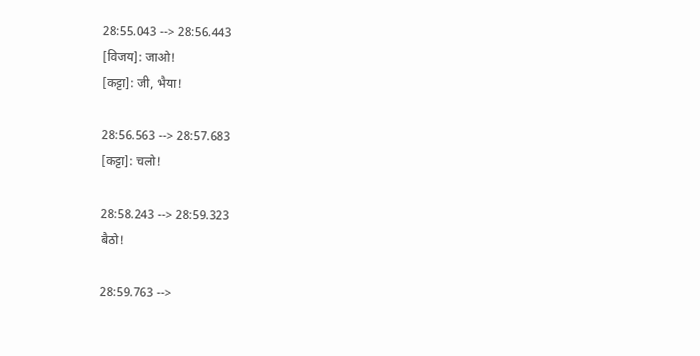28:55.043 --> 28:56.443
[विजय]: जाओ!
[कट्टा]: जी, भैया!

28:56.563 --> 28:57.683
[कट्टा]: चलो!

28:58.243 --> 28:59.323
बैठो!

28:59.763 -->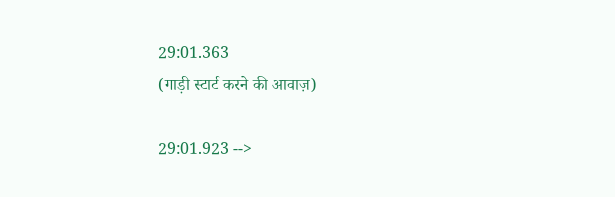29:01.363
(गाड़ी स्टार्ट करने की आवाज़)

29:01.923 -->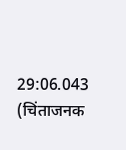29:06.043
(चिंताजनक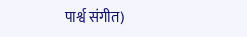पार्श्व संगीत)